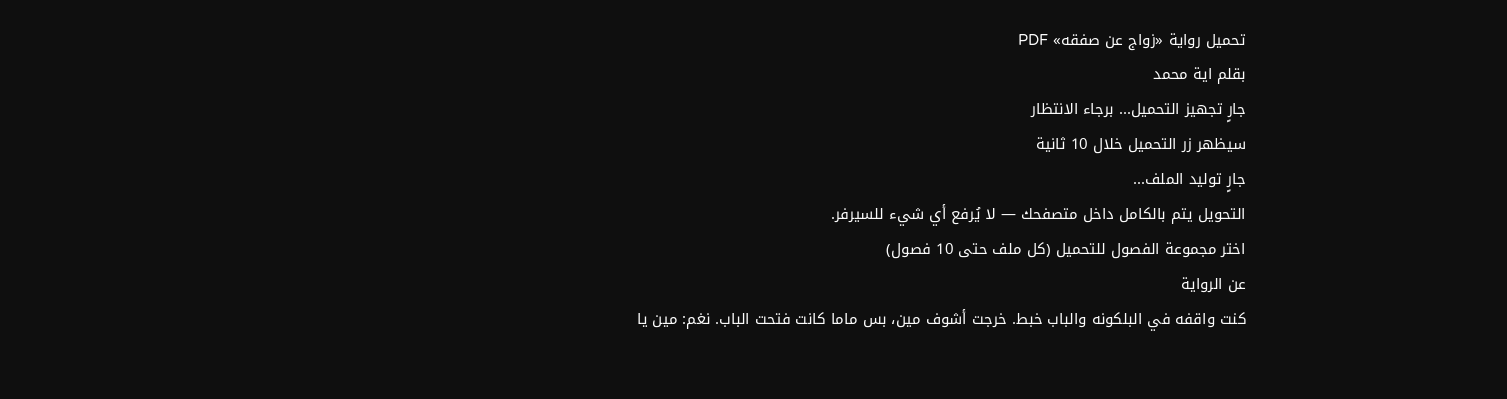تحميل رواية «زواج عن صفقه» PDF
بقلم اية محمد
جارٍ تجهيز التحميل... برجاء الانتظار
سيظهر زر التحميل خلال 10 ثانية
جارٍ توليد الملف...
التحويل يتم بالكامل داخل متصفحك — لا يُرفع أي شيء للسيرفر.
اختر مجموعة الفصول للتحميل (كل ملف حتى 10 فصول)
عن الرواية
كنت واقفه في البلكونه والباب خبط. خرجت أشوف مين، بس ماما كانت فتحت الباب. نغم: مين يا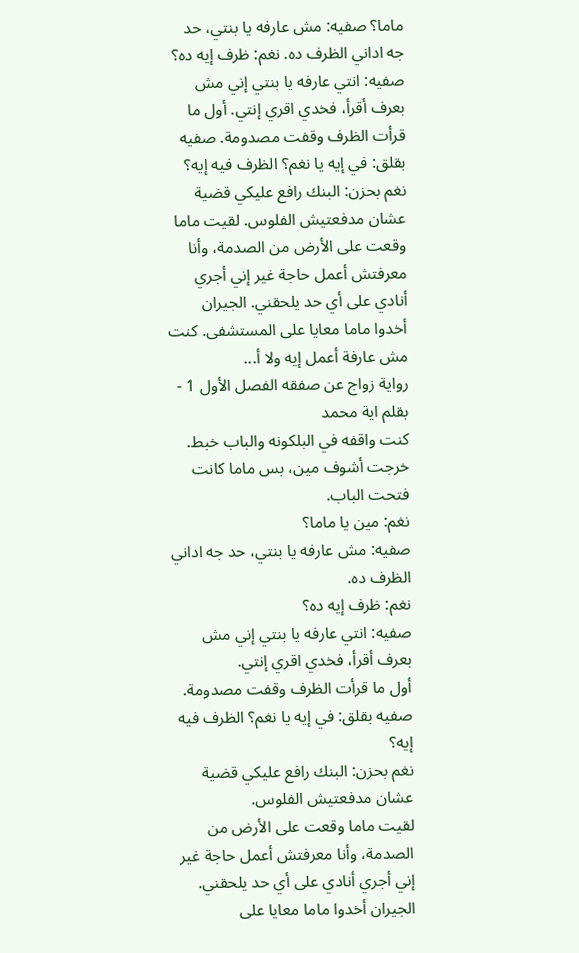ماما؟ صفيه: مش عارفه يا بنتي، حد جه اداني الظرف ده. نغم: ظرف إيه ده؟ صفيه: انتي عارفه يا بنتي إني مش بعرف أقرأ، فخدي اقري إنتي. أول ما قرأت الظرف وقفت مصدومة. صفيه بقلق: في إيه يا نغم؟ الظرف فيه إيه؟ نغم بحزن: البنك رافع عليكي قضية عشان مدفعتيش الفلوس. لقيت ماما وقعت على الأرض من الصدمة، وأنا معرفتش أعمل حاجة غير إني أجري أنادي على أي حد يلحقني. الجيران أخدوا ماما معايا على المستشفى. كنت مش عارفة أعمل إيه ولا أ...
رواية زواج عن صفقه الفصل الأول 1 - بقلم اية محمد
كنت واقفه في البلكونه والباب خبط.
خرجت أشوف مين، بس ماما كانت فتحت الباب.
نغم: مين يا ماما؟
صفيه: مش عارفه يا بنتي، حد جه اداني الظرف ده.
نغم: ظرف إيه ده؟
صفيه: انتي عارفه يا بنتي إني مش بعرف أقرأ، فخدي اقري إنتي.
أول ما قرأت الظرف وقفت مصدومة.
صفيه بقلق: في إيه يا نغم؟ الظرف فيه إيه؟
نغم بحزن: البنك رافع عليكي قضية عشان مدفعتيش الفلوس.
لقيت ماما وقعت على الأرض من الصدمة، وأنا معرفتش أعمل حاجة غير إني أجري أنادي على أي حد يلحقني.
الجيران أخدوا ماما معايا على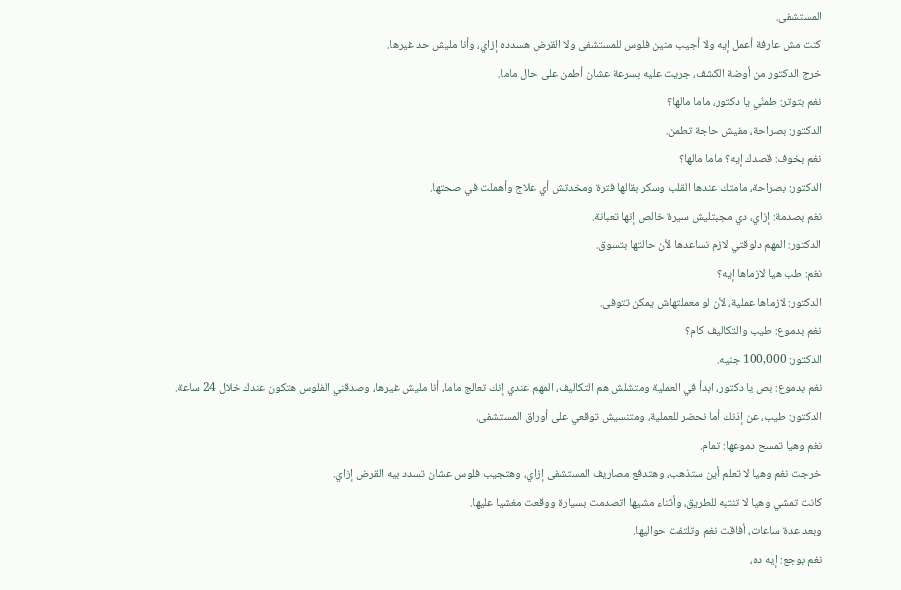المستشفى.
كنت مش عارفة أعمل إيه ولا أجيب منين فلوس للمستشفى ولا القرض هسدده إزاي، وأنا مليش حد غيرها.
خرج الدكتور من أوضة الكشف، جريت عليه بسرعة عشان أطمن على حال ماما.
نغم بتوتر: طمنّي يا دكتور، ماما مالها؟
الدكتور: بصراحة، مفيش حاجة تطمن.
نغم بخوف: قصدك إيه؟ ماما مالها؟
الدكتور: بصراحة، مامتك عندها القلب وسكر بقالها فترة ومخدتش أي علاج وأهملت في صحتها.
نغم بصدمة: إزاي، دي مجبتليش سيرة خالص إنها تعبانة.
الدكتور: المهم دلوقتي لازم نساعدها لأن حالتها بتسوق.
نغم: طب هيا لازماها إيه؟
الدكتور: لازماها عملية، لأن لو معملتهاش يمكن تتوفى.
نغم بدموع: طيب والتكاليف كام؟
الدكتور: 100,000 جنيه.
نغم بدموع: بص يا دكتور، ابدأ في العملية ومتشلش هم التكاليف، المهم عندي إنك تعالج ماما، أنا مليش غيرها، وصدقني الفلوس هتكون عندك خلال 24 ساعة.
الدكتور: طيب، عن إذنك أما نحضر للعملية، ومتنسيش توقعي على أوراق المستشفى.
نغم وهيا تمسح دموعها: تمام.
خرجت نغم وهيا لا تعلم أين ستذهب، وهتدفع مصاريف المستشفى إزاي، وهتجيب فلوس عشان تسدد بيه القرض إزاي.
كانت تمشي وهيا لا تنتبه للطريق، وأثناء مشيها اتصدمت بسيارة ووقعت مغشيا عليها.
وبعد عدة ساعات، أفاقت نغم وتلتفت حواليها.
نغم بوجع: إيه ده،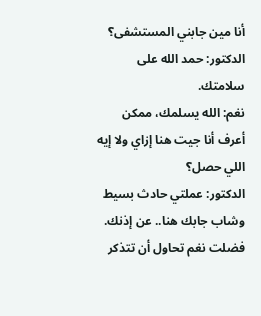أنا مين جابني المستشفى؟
الدكتور: حمد الله على سلامتك.
نغم: الله يسلمك، ممكن أعرف أنا جيت هنا إزاي ولا إيه اللي حصل؟
الدكتور: عملتي حادث بسيط وشاب جابك هنا.. عن إذنك.
فضلت نغم تحاول أن تتذكر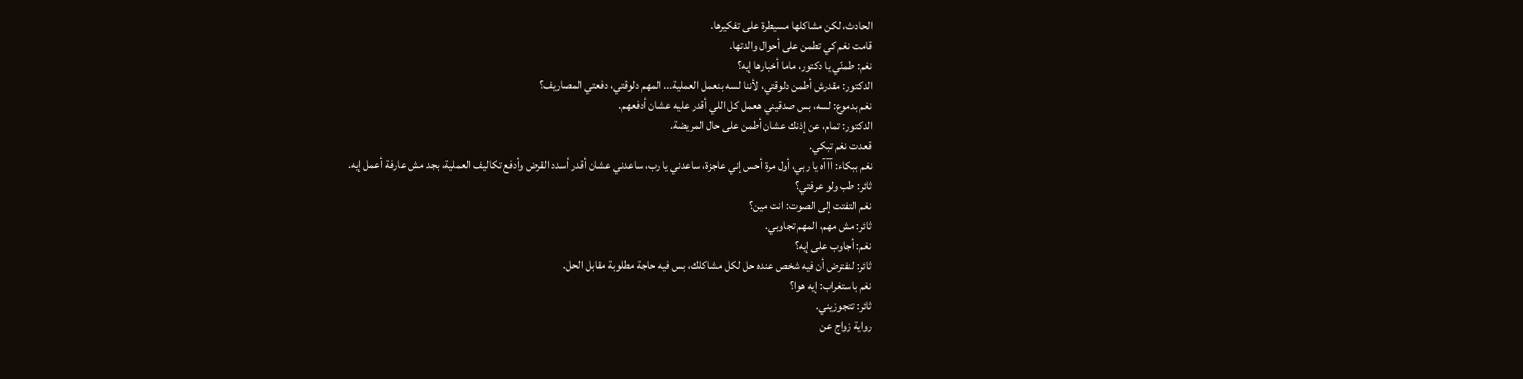الحادث، لكن مشاكلها مسيطرة على تفكيرها.
قامت نغم كي تطمن على أحوال والدتها.
نغم: طمنّي يا دكتور، ماما أخبارها إيه؟
الدكتور: مقدرش أطمن دلوقتي، لأننا لسه بنعمل العملية... المهم دلوقتي، دفعتي المصاريف؟
نغم بدموع: لسه، بس صدقيني هعمل كل اللي أقدر عليه عشان أدفعهم.
الدكتور: تمام، عن إذنك عشان أطمن على حال المريضة.
قعدت نغم تبكي.
نغم ببكاء: آآآه يا ربي، أول مرة أحس إني عاجزة، ساعدني يا رب، ساعدني عشان أقدر أسدد القرض وأدفع تكاليف العملية، بجد مش عارفة أعمل إيه.
ثائر: طب ولو عرفتي؟
نغم التفتت إلى الصوت: انت مين؟
ثائر: مش مهم، المهم تجاوبي.
نغم: أجاوب على إيه؟
ثائر: لنفترض أن فيه شخص عنده حل لكل مشاكلك، بس فيه حاجة مطلوبة مقابل الحل.
نغم باستغراب: إيه هوا؟
ثائر: تتجوزيني.
رواية زواج عن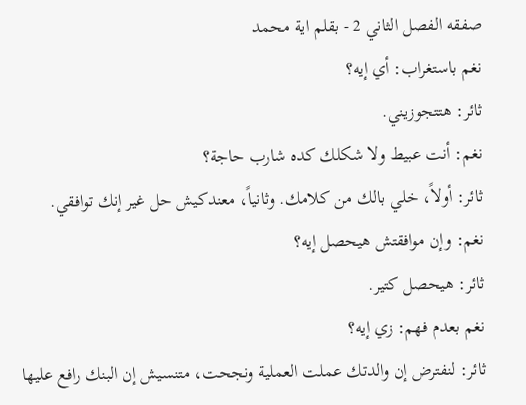صفقه الفصل الثاني 2 - بقلم اية محمد
نغم باستغراب: أي إيه؟
ثائر: هتتجوزيني.
نغم: أنت عبيط ولا شكلك كده شارب حاجة؟
ثائر: أولاً، خلي بالك من كلامك. وثانياً، معندكيش حل غير إنك توافقي.
نغم: وإن موافقتش هيحصل إيه؟
ثائر: هيحصل كتير.
نغم بعدم فهم: زي إيه؟
ثائر: لنفترض إن والدتك عملت العملية ونجحت، متنسيش إن البنك رافع عليها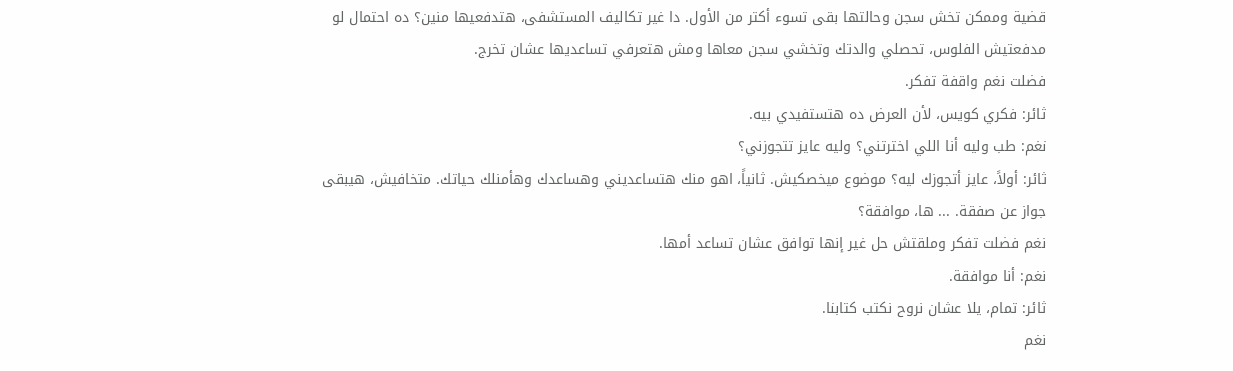قضية وممكن تخش سجن وحالتها بقى تسوء أكتر من الأول. دا غير تكاليف المستشفى، هتدفعيها منين؟ ده احتمال لو مدفعتيش الفلوس، تحصلي والدتك وتخشي سجن معاها ومش هتعرفي تساعديها عشان تخرج.
فضلت نغم واقفة تفكر.
ثائر: فكري كويس، لأن العرض ده هتستفيدي بيه.
نغم: طب وليه أنا اللي اخترتني؟ وليه عايز تتجوزني؟
ثائر: أولاً، عايز أتجوزك ليه؟ موضوع ميخصكيش. ثانياً، اهو منك هتساعديني وهساعدك وهأمنلك حياتك. متخافيش، هيبقى جواز عن صفقة. ... ها، موافقة؟
نغم فضلت تفكر وملقتش حل غير إنها توافق عشان تساعد أمها.
نغم: أنا موافقة.
ثائر: تمام، يلا عشان نروح نكتب كتابنا.
نغم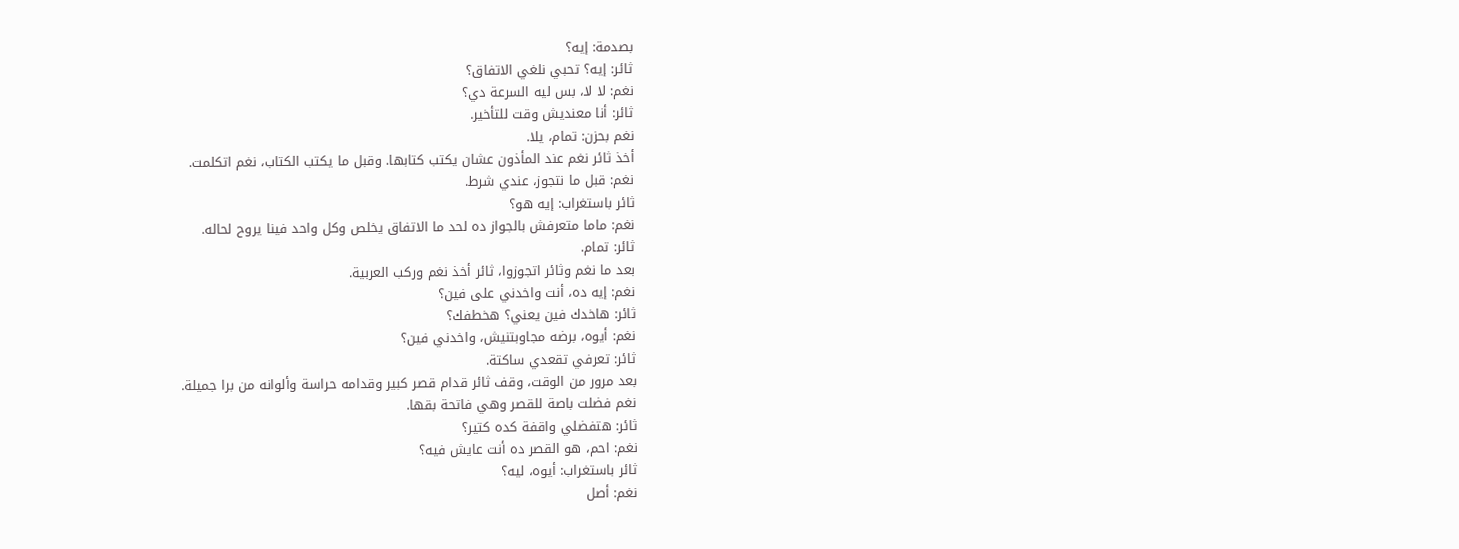بصدمة: إيه؟
ثائر: إيه؟ تحبي نلغي الاتفاق؟
نغم: لا لا، بس ليه السرعة دي؟
ثائر: أنا معنديش وقت للتأخير.
نغم بحزن: تمام، يلا.
أخذ ثائر نغم عند المأذون عشان يكتب كتابها. وقبل ما يكتب الكتاب، نغم اتكلمت.
نغم: قبل ما نتجوز، عندي شرط.
ثائر باستغراب: إيه هو؟
نغم: ماما متعرفش بالجواز ده لحد ما الاتفاق يخلص وكل واحد فينا يروح لحاله.
ثائر: تمام.
بعد ما نغم وثائر اتجوزوا، ثائر أخذ نغم وركب العربية.
نغم: إيه ده، أنت واخدني على فين؟
ثائر: هاخدك فين يعني؟ هخطفك؟
نغم: أيوه، برضه مجاوبتنيش، واخدني فين؟
ثائر: تعرفي تقعدي ساكتة.
بعد مرور من الوقت، وقف ثائر قدام قصر كبير وقدامه حراسة وألوانه من برا جميلة.
نغم فضلت باصة للقصر وهي فاتحة بقها.
ثائر: هتفضلي واقفة كده كتير؟
نغم: احم، هو القصر ده أنت عايش فيه؟
ثائر باستغراب: أيوه، ليه؟
نغم: أصل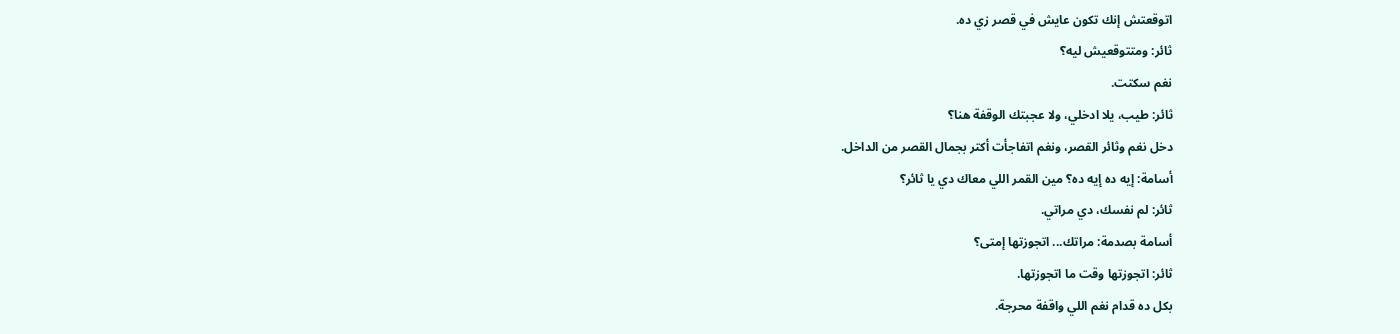اتوقعتش إنك تكون عايش في قصر زي ده.
ثائر: ومتتوقعيش ليه؟
نغم سكتت.
ثائر: طيب، يلا ادخلي، ولا عجبتك الوقفة هنا؟
دخل نغم وثائر القصر، ونغم اتفاجأت أكتر بجمال القصر من الداخل.
أسامة: إيه ده إيه ده؟ مين القمر اللي معاك دي يا ثائر؟
ثائر: لم نفسك، دي مراتي.
أسامة بصدمة: مراتك... اتجوزتها إمتى؟
ثائر: اتجوزتها وقت ما اتجوزتها.
بكل ده قدام نغم اللي واقفة محرجة.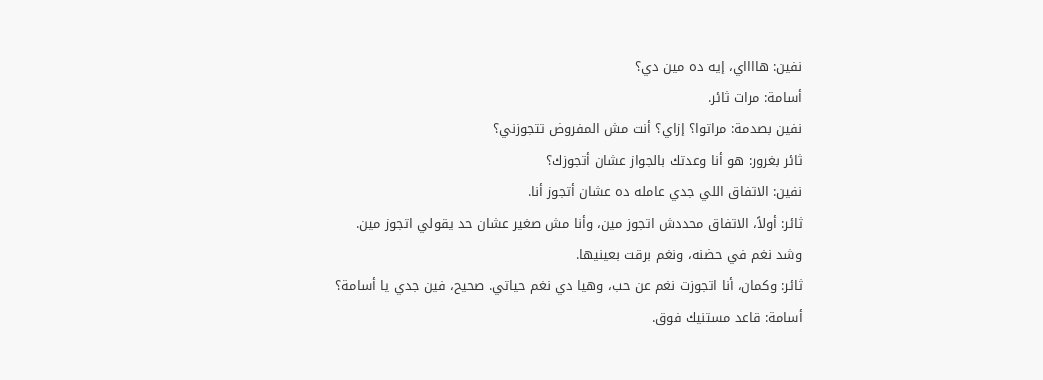نفين: هااااي، إيه ده مين دي؟
أسامة: مرات ثائر.
نفين بصدمة: مراتوا؟ إزاي؟ أنت مش المفروض تتجوزني؟
ثائر بغرور: هو أنا وعدتك بالجواز عشان أتجوزك؟
نفين: الاتفاق اللي جدي عامله ده عشان أتجوز أنا.
ثائر: أولاً، الاتفاق محددش اتجوز مين، وأنا مش صغير عشان حد يقولي اتجوز مين.
وشد نغم في حضنه، ونغم برقت بعينيها.
ثائر: وكمان، أنا اتجوزت نغم عن حب، وهيا دي نغم حياتي. صحيح، فين جدي يا أسامة؟
أسامة: قاعد مستنيك فوق.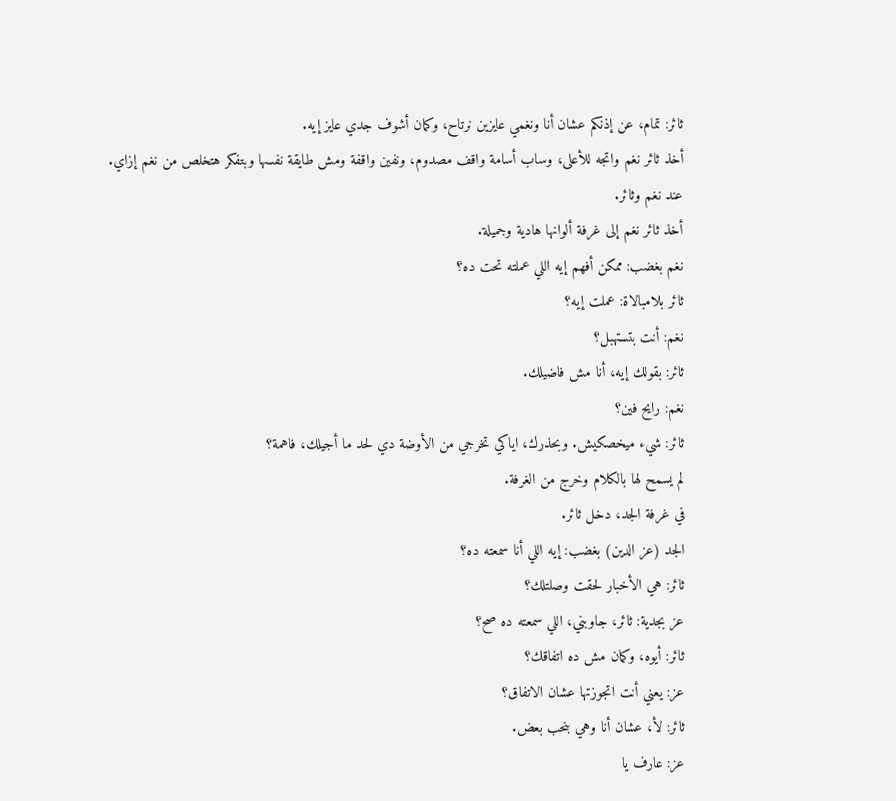ثائر: تمام، عن إذنكم عشان أنا ونغمي عايزين نرتاح، وكمان أشوف جدي عايز إيه.
أخذ ثائر نغم واتجه للأعلى، وساب أسامة واقف مصدوم، ونفين واقفة ومش طايقة نفسها وبتفكر هتخلص من نغم إزاي.
عند نغم وثائر.
أخذ ثائر نغم إلى غرفة ألوانها هادية وجميلة.
نغم بغضب: ممكن أفهم إيه اللي عملته تحت ده؟
ثائر بلامبالاة: عملت إيه؟
نغم: أنت بتستهبل؟
ثائر: بقولك إيه، أنا مش فاضيلك.
نغم: رايح فين؟
ثائر: شيء ميخصكيش. وبحذرك، اياكي تخرجي من الأوضة دي لحد ما أجيلك، فاهمة؟
لم يسمح لها بالكلام وخرج من الغرفة.
في غرفة الجد، دخل ثائر.
الجد (عز الدين) بغضب: إيه اللي أنا سمعته ده؟
ثائر: هي الأخبار لحقت وصلتلك؟
عز بجدية: ثائر، جاوبني، اللي سمعته ده صح؟
ثائر: أيوه، وكمان مش ده اتفاقك؟
عز: يعني أنت اتجوزتها عشان الاتفاق؟
ثائر: لأ، عشان أنا وهي بنحب بعض.
عز: عارف يا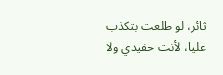ثائر، لو طلعت بتكذب عليا، لأنت حفيدي ولا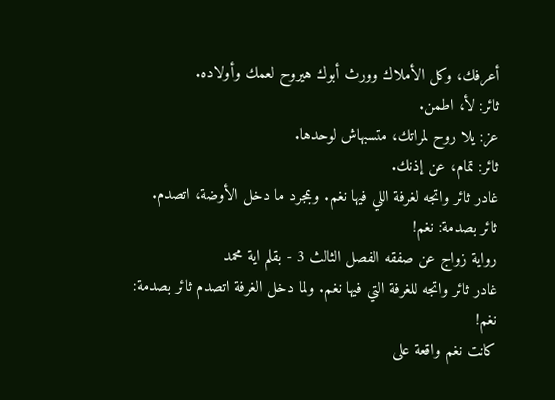أعرفك، وكل الأملاك وورث أبوك هيروح لعمك وأولاده.
ثائر: لأ، اطمن.
عز: يلا روح لمراتك، متسبهاش لوحدها.
ثائر: تمام، عن إذنك.
غادر ثائر واتجه لغرفة اللي فيها نغم. وبمجرد ما دخل الأوضة، اتصدم.
ثائر بصدمة: نغم!
رواية زواج عن صفقه الفصل الثالث 3 - بقلم اية محمد
غادر ثائر واتجه للغرفة التي فيها نغم. ولما دخل الغرفة اتصدم ثائر بصدمة: نغم!
كانت نغم واقعة على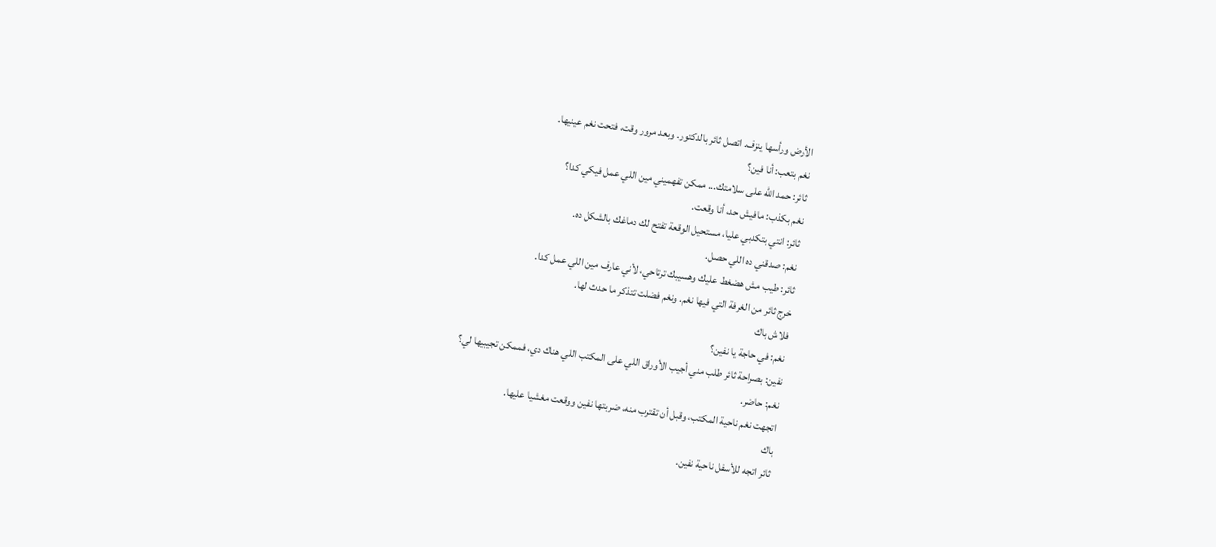الأرض ورأسها ينزف. اتصل ثائر بالدكتور. وبعد مرور وقت، فتحت نغم عينيها.
نغم بتعب: أنا فين؟
ثائر: حمد الله على سلامتك... ممكن تفهميني مين اللي عمل فيكي كدا؟
نغم بكذب: مافيش حد، أنا وقعت.
ثائر: انتي بتكدبي عليا، مستحيل الوقعة تفتح لك دماغك بالشكل ده.
نغم: صدقني ده اللي حصل.
ثائر: طيب مش هضغط عليك وهسيبك ترتاحي، لأني عارف مين اللي عمل كدا.
خرج ثائر من الغرفة التي فيها نغم. ونغم فضلت تتذكر ما حدث لها.
فلاش باك
نغم: في حاجة يا نفين؟
نفين: بصراحة ثائر طلب مني أجيب الأوراق اللي على المكتب اللي هناك دي، فممكن تجيبيها لي؟
نغم: حاضر.
اتجهت نغم ناحية المكتب، وقبل أن تقترب منه، ضربتها نفين ووقعت مغشيا عليها.
باك
ثائر اتجه للأسفل ناحية نفين.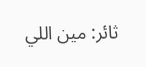ثائر: مين اللي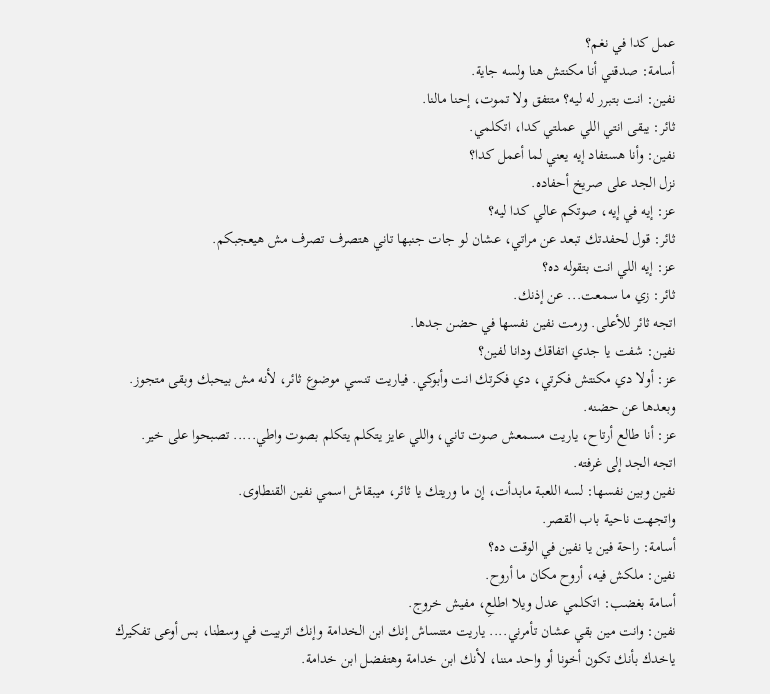عمل كدا في نغم؟
أسامة: صدقني أنا مكنتش هنا ولسه جاية.
نفين: انت بتبرر له ليه؟ متتفق ولا تموت، إحنا مالنا.
ثائر: يبقى انتي اللي عملتي كدا، اتكلمي.
نفين: وأنا هستفاد إيه يعني لما أعمل كدا؟
نزل الجد على صريخ أحفاده.
عز: إيه في إيه، صوتكم عالي كدا ليه؟
ثائر: قول لحفدتك تبعد عن مراتي، عشان لو جات جنبها تاني هتصرف تصرف مش هيعجبكم.
عز: إيه اللي انت بتقوله ده؟
ثائر: زي ما سمعت... عن إذنك.
اتجه ثائر للأعلى. ورمت نفين نفسها في حضن جدها.
نفين: شفت يا جدي اتفاقك ودانا لفين؟
عز: أولا دي مكنتش فكرتي، دي فكرتك انت وأبوكي. فياريت تنسي موضوع ثائر، لأنه مش بيحبك وبقى متجوز. وبعدها عن حضنه.
عز: أنا طالع أرتاح، ياريت مسمعش صوت تاني، واللي عايز يتكلم يتكلم بصوت واطي..... تصبحوا على خير.
اتجه الجد إلى غرفته.
نفين وبين نفسها: لسه اللعبة مابدأت، إن ما وريتك يا ثائر، ميبقاش اسمي نفين القنطاوى.
واتجهت ناحية باب القصر.
أسامة: راحة فين يا نفين في الوقت ده؟
نفين: ملكش فيه، أروح مكان ما أروح.
أسامة بغضب: اتكلمي عدل ويلا اطلعِ، مفيش خروج.
نفين: وانت مين بقي عشان تأمرني.... ياريت متنساش إنك ابن الخدامة وإنك اتربيت في وسطنا، بس أوعى تفكيرك ياخدك بأنك تكون أخونا أو واحد مننا، لأنك ابن خدامة وهتفضل ابن خدامة.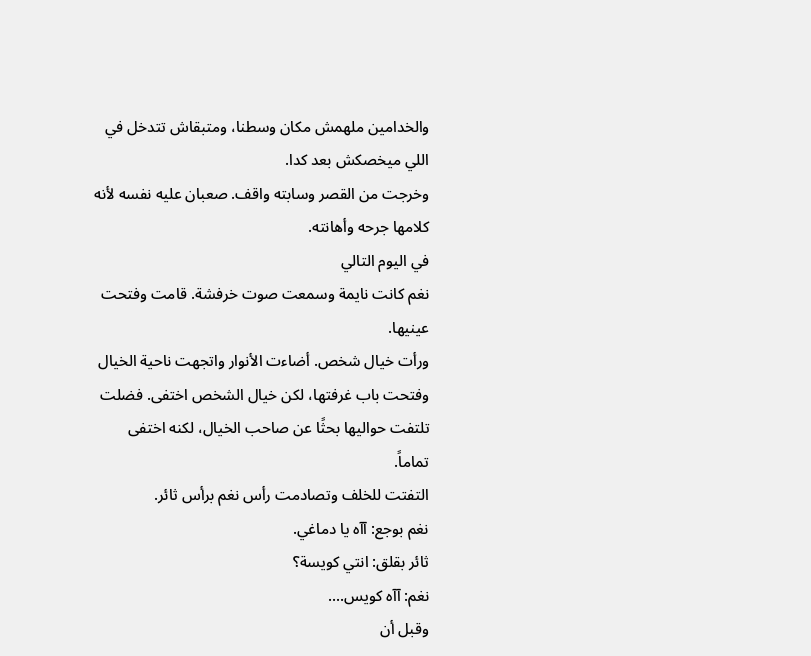والخدامين ملهمش مكان وسطنا، ومتبقاش تتدخل في اللي ميخصكش بعد كدا.
وخرجت من القصر وسابته واقف. صعبان عليه نفسه لأنه كلامها جرحه وأهانته.
في اليوم التالي
نغم كانت نايمة وسمعت صوت خرفشة. قامت وفتحت عينيها.
ورأت خيال شخص. أضاءت الأنوار واتجهت ناحية الخيال وفتحت باب غرفتها، لكن خيال الشخص اختفى. فضلت تلتفت حواليها بحثًا عن صاحب الخيال، لكنه اختفى تماماً.
التفتت للخلف وتصادمت رأس نغم برأس ثائر.
نغم بوجع: آآه يا دماغي.
ثائر بقلق: انتي كويسة؟
نغم: آآه كويس....
وقبل أن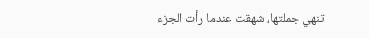تنهي جملتها، شهقت عندما رأت الجزء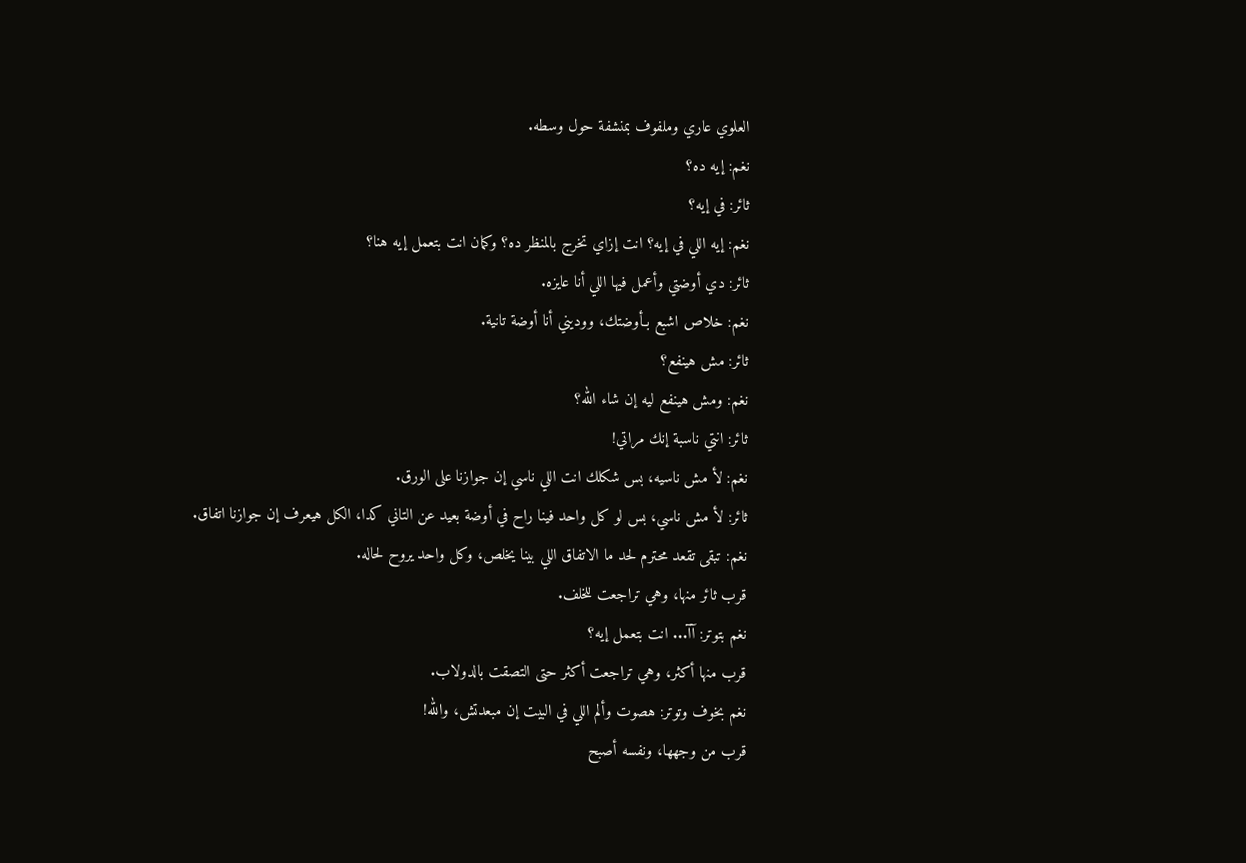العلوي عاري وملفوف بمنشفة حول وسطه.
نغم: إيه ده؟
ثائر: في إيه؟
نغم: إيه اللي في إيه؟ انت إزاي تخرج بالمنظر ده؟ وكمان انت بتعمل إيه هنا؟
ثائر: دي أوضتي وأعمل فيها اللي أنا عايزه.
نغم: خلاص اشبع بـأوضتك، ووديني أنا أوضة تانية.
ثائر: مش هينفع؟
نغم: ومش هينفع ليه إن شاء الله؟
ثائر: انتي ناسبة إنك مراتي!
نغم: لأ مش ناسيه، بس شكلك انت اللي ناسي إن جوازنا على الورق.
ثائر: لأ مش ناسي، بس لو كل واحد فينا راح في أوضة بعيد عن التاني كدا، الكل هيعرف إن جوازنا اتفاق.
نغم: تبقى تقعد محترم لحد ما الاتفاق اللي بينا يخلص، وكل واحد يروح لحاله.
قرب ثائر منها، وهي تراجعت للخلف.
نغم بتوتر: آآ... انت بتعمل إيه؟
قرب منها أكثر، وهي تراجعت أكثر حتى التصقت بالدولاب.
نغم بخوف وتوتر: هصوت وألم اللي في البيت إن مبعدتش، والله!
قرب من وجهها، ونفسه أصبح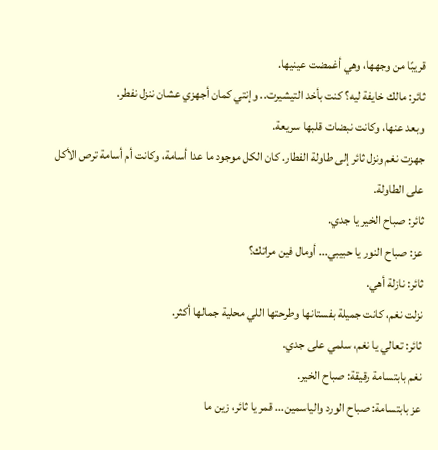قريبًا من وجهها، وهي أغمضت عينيها.
ثائر: مالك خايفة ليه؟ كنت بأخد التيشيرت.. وإنتي كمان أجهزي عشان ننزل نفطر.
وبعد عنها، وكانت نبضات قلبها سريعة.
جهزت نغم ونزل ثائر إلى طاولة الفطار. كان الكل موجود ما عدا أسامة، وكانت أم أسامة ترص الأكل على الطاولة.
ثائر: صباح الخير يا جدي.
عز: صباح النور يا حبيبي... أومال فين مراتك؟
ثائر: نازلة أهي.
نزلت نغم، كانت جميلة بفستانها وطرحتها اللي محلية جمالها أكثر.
ثائر: تعالي يا نغم، سلمي على جدي.
نغم بابتسامة رقيقة: صباح الخير.
عز بابتسامة: صباح الورد والياسمين... قمر يا ثائر، زين ما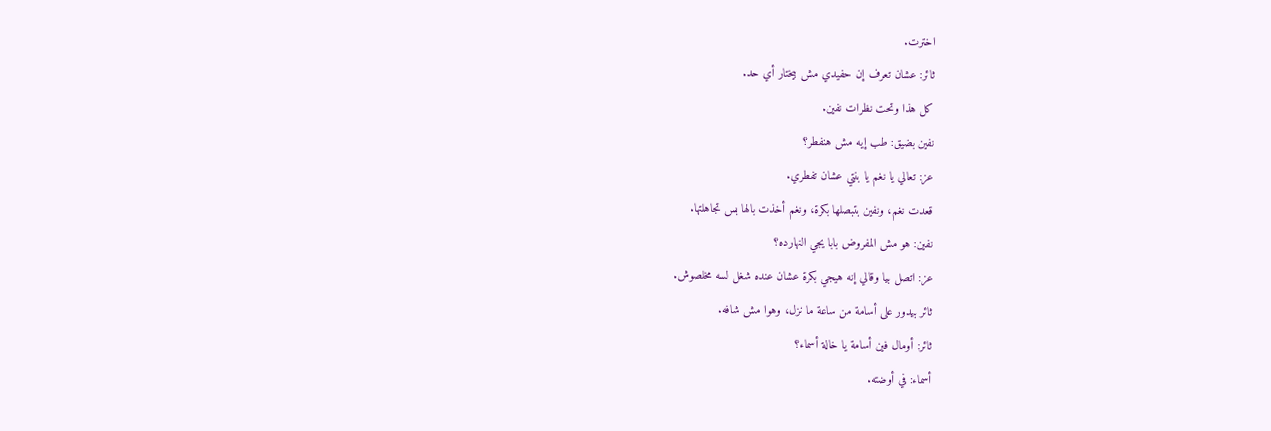اخترت.
ثائر: عشان تعرف إن حفيدي مش بيختار أي حد.
كل هذا وتحت نظرات نفين.
نفين بضيق: طب إيه مش هنفطر؟
عز: تعالي يا نغم يا بنتي عشان تفطري.
قعدت نغم، ونفين بتبصلها بكرة، ونغم أخذت بالها بس تجاهلتها.
نفين: هو مش المفروض بابا يجي النهارده؟
عز: اتصل بيا وقالي إنه هيجي بكرة عشان عنده شغل لسه مخلصوش.
ثائر بيدور على أسامة من ساعة ما نزل، وهوا مش شافه.
ثائر: أومال فين أسامة يا خالة أسماء؟
أسماء: في أوضته.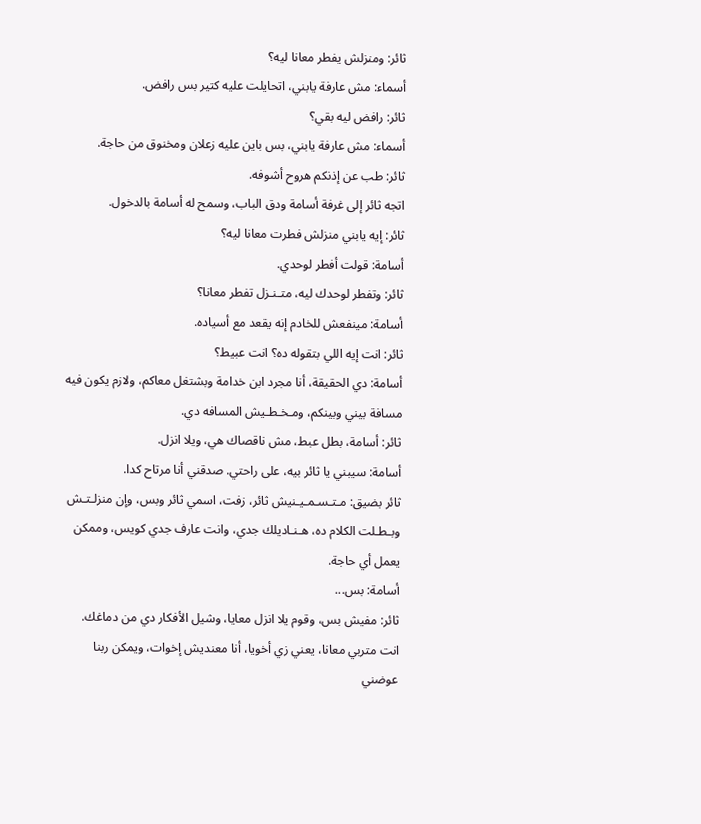ثائر: ومنزلش يفطر معانا ليه؟
أسماء: مش عارفة يابني، اتحايلت عليه كتير بس رافض.
ثائر: رافض ليه بقي؟
أسماء: مش عارفة يابني، بس باين عليه زعلان ومخنوق من حاجة.
ثائر: طب عن إذنكم هروح أشوفه.
اتجه ثائر إلى غرفة أسامة ودق الباب، وسمح له أسامة بالدخول.
ثائر: إيه يابني منزلش فطرت معانا ليه؟
أسامة: قولت أفطر لوحدي.
ثائر: وتفطر لوحدك ليه، متـنـزل تفطر معانا؟
أسامة: مينفعش للخادم إنه يقعد مع أسياده.
ثائر: انت إيه اللي بتقوله ده؟ انت عبيط؟
أسامة: دي الحقيقة، أنا مجرد ابن خدامة وبشتغل معاكم، ولازم يكون فيه مسافة بيني وبينكم، ومـخـطـيش المسافه دي.
ثائر: أسامة، بطل عبط، مش ناقصاك هي، ويلا انزل.
أسامة: سيبني يا ثائر بيه، على راحتي. صدقني أنا مرتاح كدا.
ثائر بضيق: مـتـسـمـيـنيش ثائر، زفت، اسمي ثائر وبس، وإن منزلـتـش وبـطـلت الكلام ده، هـنـاديلك جدي، وانت عارف جدي كويس، وممكن يعمل أي حاجة.
أسامة: بس...
ثائر: مفيش بس، وقوم يلا انزل معايا، وشيل الأفكار دي من دماغك. انت متربي معانا، يعني زي أخويا، أنا معنديش إخوات، ويمكن ربنا عوضني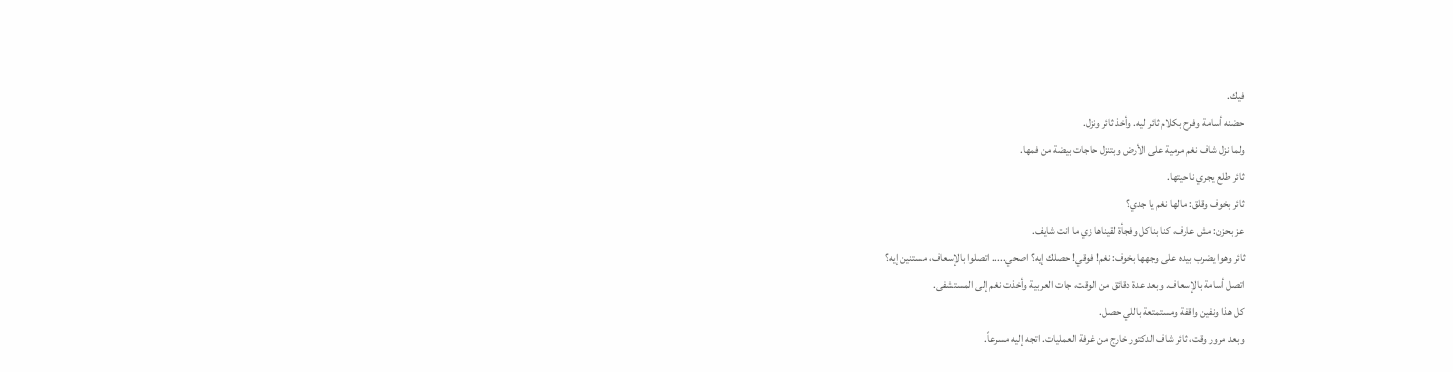فيك.
حضنه أسامة وفرح بكلام ثائر ليه. وأخذ ثائر ونزل.
ولما نزل شاف نغم مرمية على الأرض وبتنزل حاجات بيضة من فمها.
ثائر طلع يجري ناحيتها.
ثائر بخوف وقلق: مالها نغم يا جدي؟
عز بحزن: مش عارف، كنا بناكل وفجأة لقيناها زي ما انت شايف.
ثائر وهوا يضرب بيده على وجهها بخوف: نغم! فوقي! حصلك إيه؟ اصحي..... اتصلوا بالإسعاف، مستنين إيه؟
اتصل أسامة بالإسعاف. وبعد عدة دقائق من الوقت، جات العربية وأخذت نغم إلى المستشفى.
كل هذا ونفين واقفة ومستمتعة باللي حصل.
وبعد مرور وقت، ثائر شاف الدكتور خارج من غرفة العمليات. اتجه إليه مسرعاً.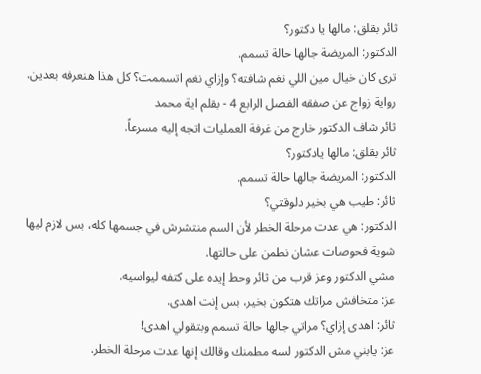ثائر بقلق: مالها يا دكتور؟
الدكتور: المريضة جالها حالة تسمم.
ترى كان خيال مين اللي نغم شافته؟ وإزاي نغم اتسممت؟ كل هذا هنعرفه بعدين.
رواية زواج عن صفقه الفصل الرابع 4 - بقلم اية محمد
ثائر شاف الدكتور خارج من غرفة العمليات اتجه إليه مسرعاً.
ثائر بقلق: مالها يادكتور؟
الدكتور: المريضة جالها حالة تسمم.
ثائر: طيب هي بخير دلوقتي؟
الدكتور: هي عدت مرحلة الخطر لأن السم منتشرش في جسمها كله، بس لازم ليها شوية فحوصات عشان نطمن على حالتها.
مشي الدكتور وعز قرب من ثائر وحط إيده على كتفه ليواسيه.
عز: متخافش مراتك هتكون بخير، بس إنت اهدى.
ثائر: اهدى إزاي؟ مراتي جالها حالة تسمم وبتقولي اهدى!
عز: يابني مش الدكتور لسه مطمنك وقالك إنها عدت مرحلة الخطر.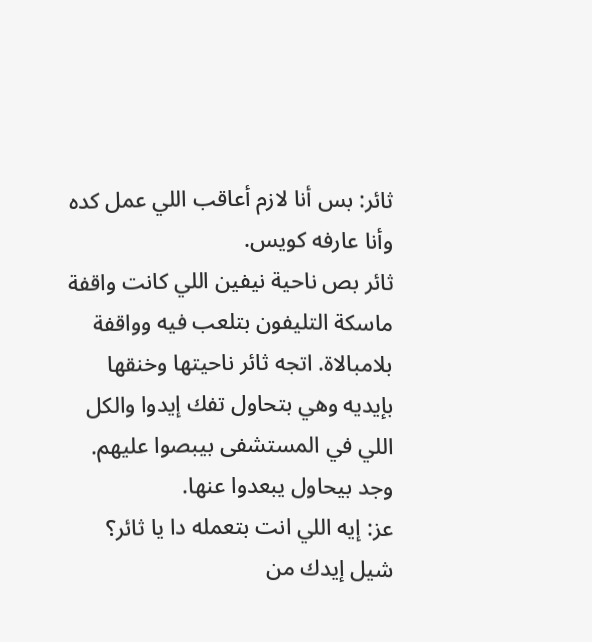ثائر: بس أنا لازم أعاقب اللي عمل كده وأنا عارفه كويس.
ثائر بص ناحية نيفين اللي كانت واقفة ماسكة التليفون بتلعب فيه وواقفة بلامبالاة. اتجه ثائر ناحيتها وخنقها بإيديه وهي بتحاول تفك إيدوا والكل اللي في المستشفى بيبصوا عليهم. وجد بيحاول يبعدوا عنها.
عز: إيه اللي انت بتعمله دا يا ثائر؟ شيل إيدك من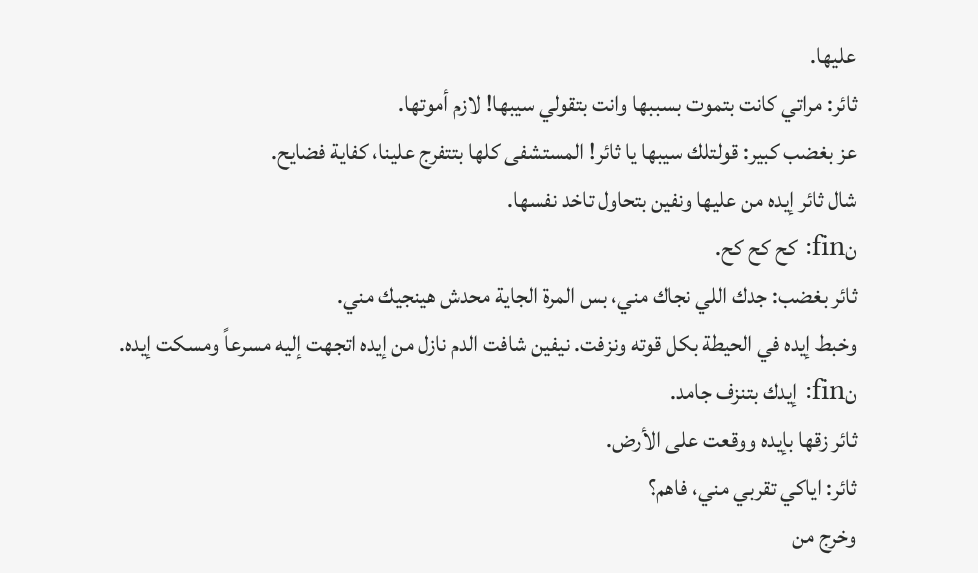عليها.
ثائر: مراتي كانت بتموت بسببها وانت بتقولي سيبها! لازم أموتها.
عز بغضب كبير: قولتلك سيبها يا ثائر! المستشفى كلها بتتفرج علينا، كفاية فضايح.
شال ثائر إيده من عليها ونفين بتحاول تاخد نفسها.
نfin: كح كح كح.
ثائر بغضب: جدك اللي نجاك مني، بس المرة الجاية محدش هينجيك مني.
وخبط إيده في الحيطة بكل قوته ونزفت. نيفين شافت الدم نازل من إيده اتجهت إليه مسرعاً ومسكت إيده.
نfin: إيدك بتنزف جامد.
ثائر زقها بإيده ووقعت على الأرض.
ثائر: اياكي تقربي مني، فاهم؟
وخرج من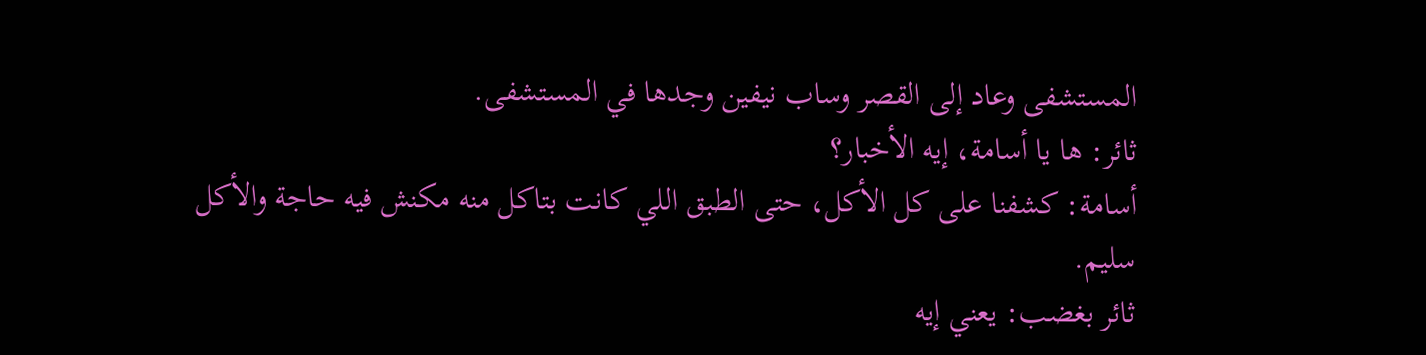المستشفى وعاد إلى القصر وساب نيفين وجدها في المستشفى.
ثائر: ها يا أسامة، إيه الأخبار؟
أسامة: كشفنا على كل الأكل، حتى الطبق اللي كانت بتاكل منه مكنش فيه حاجة والأكل سليم.
ثائر بغضب: يعني إيه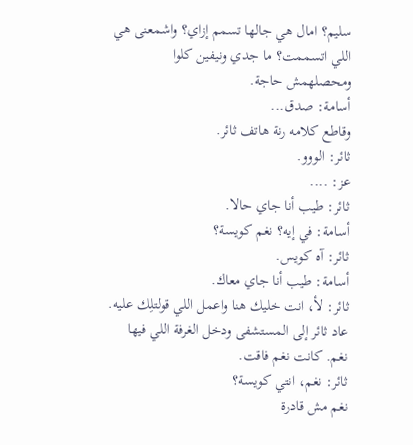سليم؟ امال هي جالها تسمم إزاي؟ واشمعنى هي اللي اتسممت؟ ما جدي ونيفين كلوا ومحصلهمش حاجة.
أسامة: صدق...
وقاطع كلامه رنة هاتف ثائر.
ثائر: الووو.
عز: ....
ثائر: طيب أنا جاي حالا.
أسامة: في إيه؟ نغم كويسة؟
ثائر: آه كويس.
أسامة: طيب أنا جاي معاك.
ثائر: لأ، انت خليك هنا واعمل اللي قولتلِك عليه.
عاد ثائر إلى المستشفى ودخل الغرفة اللي فيها نغم. كانت نغم فاقت.
ثائر: نغم، انتي كويسة؟
نغم مش قادرة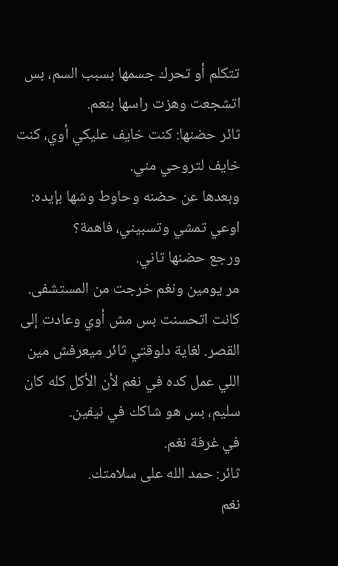تتكلم أو تحرك جسمها بسبب السم، بس اتشجعت وهزت راسها بنعم.
ثائر حضنها: كنت خايف عليكي أوي، كنت خايف لتروحي مني.
وبعدها عن حضنه وحاوط وشها بإيده: اوعي تمشي وتسبيني، فاهمة؟
ورجع حضنها تاني.
مر يومين ونغم خرجت من المستشفى. كانت اتحسنت بس مش أوي وعادت إلى القصر. لغاية دلوقتي ثائر ميعرفش مين اللي عمل كده في نغم لأن الأكل كله كان سليم، بس هو شاكك في نيفين.
في غرفة نغم.
ثائر: حمد الله على سلامتك.
نغم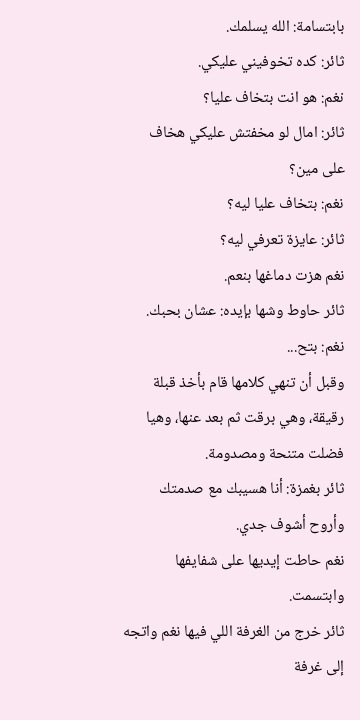بابتسامة: الله يسلمك.
ثائر: كده تخوفيني عليكي.
نغم: هو انت بتخاف عليا؟
ثائر: امال لو مخفتش عليكي هخاف على مين؟
نغم: بتخاف عليا ليه؟
ثائر: عايزة تعرفي ليه؟
نغم هزت دماغها بنعم.
ثائر حاوط وشها بإيده: عشان بحبك.
نغم: بتح...
وقبل أن تنهي كلامها قام بأخذ قبلة رقيقة، وهي برقت ثم بعد عنها، وهيا فضلت متنحة ومصدومة.
ثائر بغمزة: أنا هسيبك مع صدمتك وأروح أشوف جدي.
نغم حاطت إيديها على شفايفها وابتسمت.
ثائر خرج من الغرفة اللي فيها نغم واتجه إلى غرفة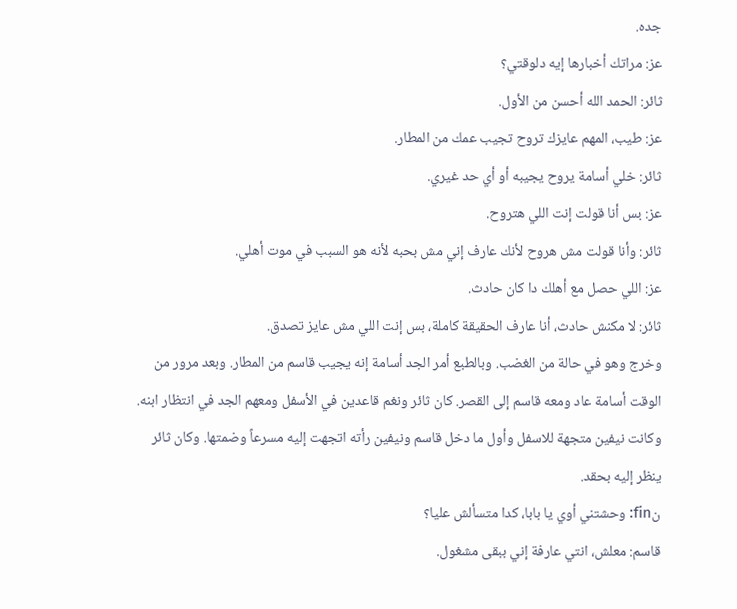جده.
عز: مراتك أخبارها إيه دلوقتي؟
ثائر: الحمد الله أحسن من الأول.
عز: طيب، المهم عايزك تروح تجيب عمك من المطار.
ثائر: خلي أسامة يروح يجيبه أو أي حد غيري.
عز: بس أنا قولت إنت اللي هتروح.
ثائر: وأنا قولت مش هروح لأنك عارف إني مش بحبه لأنه هو السبب في موت أهلي.
عز: اللي حصل مع أهلك دا كان حادث.
ثائر: لا مكنش حادث، أنا عارف الحقيقة كاملة، بس إنت اللي مش عايز تصدق.
وخرج وهو في حالة من الغضب. وبالطبع أمر الجد أسامة إنه يجيب قاسم من المطار. وبعد مرور من الوقت أسامة عاد ومعه قاسم إلى القصر. كان ثائر ونغم قاعدين في الأسفل ومعهم الجد في انتظار ابنه. وكانت نيفين متجهة للاسفل وأول ما دخل قاسم ونيفين رأته اتجهت إليه مسرعاً وضمتها. وكان ثائر ينظر إليه بحقد.
نfin: وحشتني أوي يا بابا، كدا متسألش عليا؟
قاسم: معلش، انتي عارفة إني ببقى مشغول.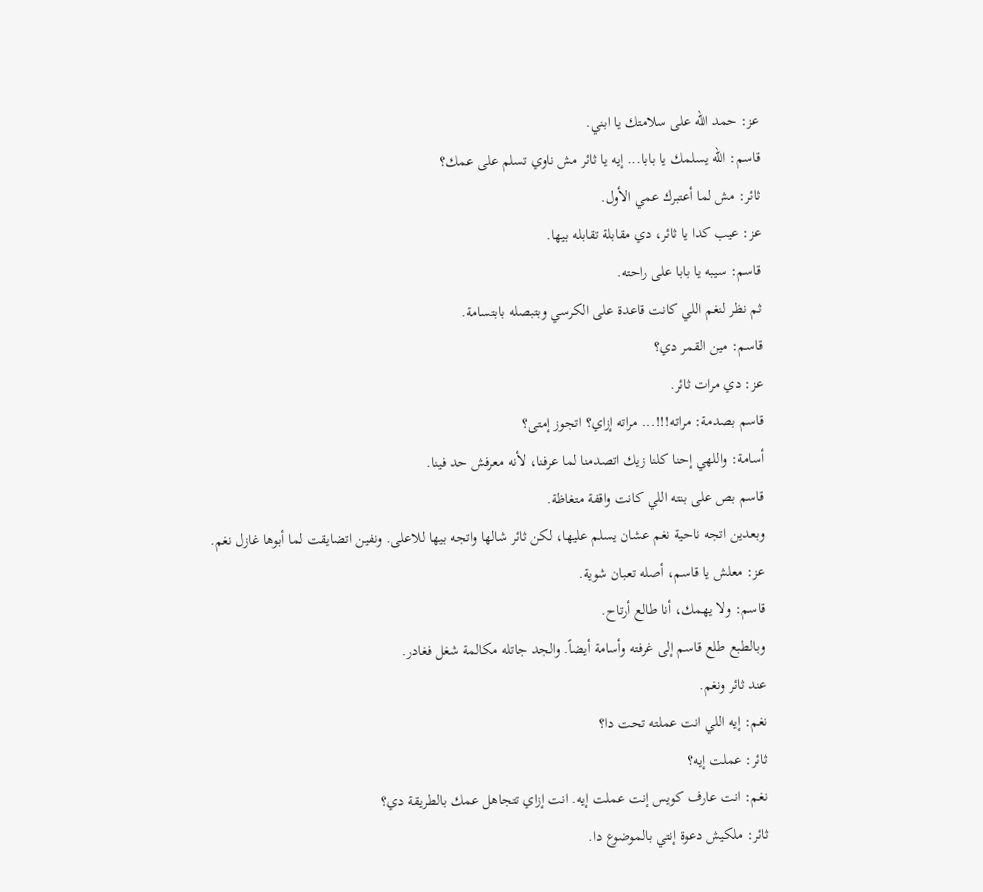عز: حمد الله على سلامتك يا ابني.
قاسم: الله يسلمك يا بابا... إيه يا ثائر مش ناوي تسلم على عمك؟
ثائر: مش لما أعتبرك عمي الأول.
عز: عيب كدا يا ثائر، دي مقابلة تقابله بيها.
قاسم: سيبه يا بابا على راحته.
ثم نظر لنغم اللي كانت قاعدة على الكرسي وبتبصله بابتسامة.
قاسم: مين القمر دي؟
عز: دي مرات ثائر.
قاسم بصدمة: مراته!!!... مراته إزاي؟ اتجوز إمتى؟
أسامة: واللهي إحنا كلنا زيك اتصدمنا لما عرفنا، لأنه معرفش حد فينا.
قاسم بص على بنته اللي كانت واقفة متغاظة.
وبعدين اتجه ناحية نغم عشان يسلم عليها، لكن ثائر شالها واتجه بيها للاعلى. ونفين اتضايقت لما أبوها غازل نغم.
عز: معلش يا قاسم، أصله تعبان شوية.
قاسم: ولا يهمك، أنا طالع أرتاح.
وبالطبع طلع قاسم إلى غرفته وأسامة أيضاً. والجد جاتله مكالمة شغل فغادر.
عند ثائر ونغم.
نغم: إيه اللي انت عملته تحت دا؟
ثائر: عملت إيه؟
نغم: انت عارف كويس إنت عملت إيه. انت إزاي تتجاهل عمك بالطريقة دي؟
ثائر: ملكيش دعوة إنتي بالموضوع دا.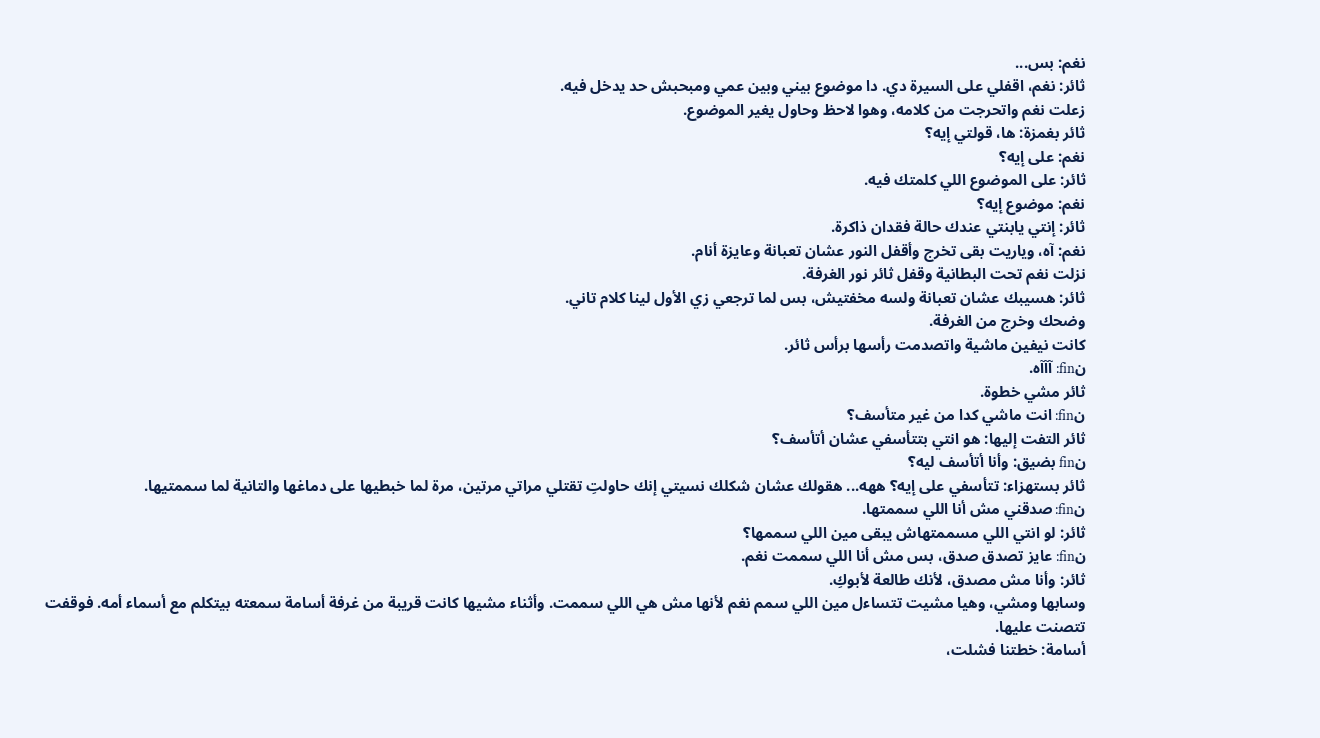نغم: بس...
ثائر: نغم، اقفلي على السيرة دي. دا موضوع بيني وبين عمي ومبحبش حد يدخل فيه.
زعلت نغم واتحرجت من كلامه، وهوا لاحظ وحاول يغير الموضوع.
ثائر بغمزة: ها، قولتي إيه؟
نغم: على إيه؟
ثائر: على الموضوع اللي كلمتك فيه.
نغم: موضوع إيه؟
ثائر: إنتي يابنتي عندك حالة فقدان ذاكرة.
نغم: آه، وياريت بقى تخرج وأقفل النور عشان تعبانة وعايزة أنام.
نزلت نغم تحت البطانية وقفل ثائر نور الغرفة.
ثائر: هسيبك عشان تعبانة ولسه مخفتيش، بس لما ترجعي زي الأول لينا كلام تاني.
وضحك وخرج من الغرفة.
كانت نيفين ماشية واتصدمت رأسها برأس ثائر.
نfin: آآآه.
ثائر مشي خطوة.
نfin: انت ماشي كدا من غير متأسف؟
ثائر التفت إليها: هو انتي بتتأسفي عشان أتأسف؟
نfin بضيق: وأنا أتأسف ليه؟
ثائر بستهزاء: تتأسفي على إيه؟ ههه... هقولك عشان شكلك نسيتي إنك حاولتِ تقتلي مراتي مرتين، مرة لما خبطيها على دماغها والتانية لما سممتيها.
نfin: صدقني مش أنا اللي سممتها.
ثائر: لو انتي اللي مسممتهاش يبقى مين اللي سممها؟
نfin: عايز تصدق صدق، بس مش أنا اللي سممت نغم.
ثائر: وأنا مش مصدق، لأنك طالعة لأبوكِ.
وسابها ومشي، وهيا مشيت تتساءل مين اللي سمم نغم لأنها مش هي اللي سممت. وأثناء مشيها كانت قريبة من غرفة أسامة سمعته بيتكلم مع أسماء أمه. فوقفت تتصنت عليها.
أسامة: خطتنا فشلت،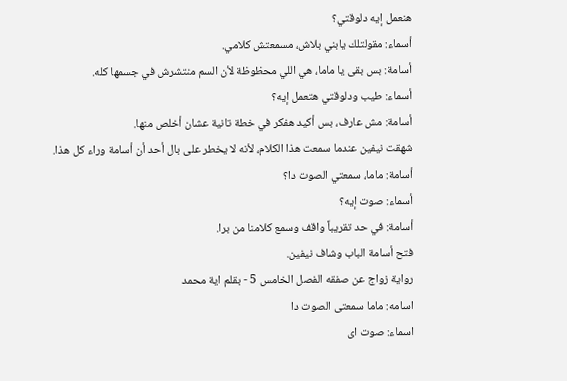هنعمل إيه دلوقتي؟
أسماء: مقولتلك يابني بلاش، مسمعتش كلامي.
أسامة: بس بقى يا ماما، هي اللي محظوظة لأن السم منتشرش في جسمها كله.
أسماء: طيب ودلوقتي هتعمل إيه؟
أسامة: مش عارف، بس أكيد هفكر في خطة تانية عشان أخلص منها.
شهقت نيفين عندما سمعت هذا الكلام، لأنه لا يخطر على بال أحد أن أسامة وراء كل هذا.
أسامة: ماما، سمعتي الصوت دا؟
أسماء: صوت إيه؟
أسامة: في حد تقريباً واقف وسمع كلامنا من برا.
فتح أسامة الباب وشاف نيفين.
رواية زواج عن صفقه الفصل الخامس 5 - بقلم اية محمد
اسامه: ماما سمعتى الصوت دا
اسماء: صوت اى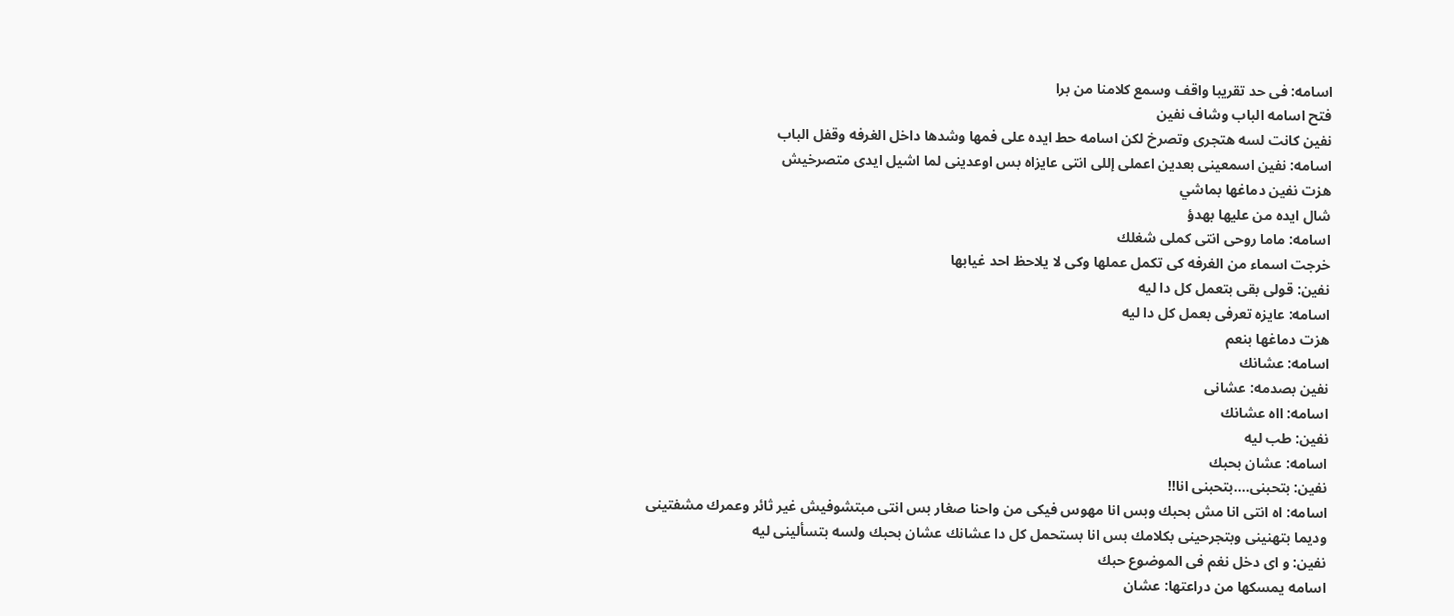اسامه: فى حد تقريبا واقف وسمع كلامنا من برا
فتح اسامه الباب وشاف نفين
نفين كانت لسه هتجرى وتصرخ لكن اسامه حط ايده على فمها وشدها داخل الغرفه وقفل الباب
اسامه: نفين اسمعينى بعدين اعملى إللى انتى عايزاه بس اوعدينى لما اشيل ايدى متصرخيش
هزت نفين دماغها بماشي
شال ايده من عليها بهدؤ
اسامه: ماما روحى انتى كملى شغلك
خرجت اسماء من الغرفه كى تكمل عملها وكى لا يلاحظ احد غيابها
نفين: قولى بقى بتعمل كل دا ليه
اسامه: عايزه تعرفى بعمل كل دا ليه
هزت دماغها بنعم
اسامه: عشانك
نفين بصدمه: عشانى
اسامه: ااه عشانك
نفين: طب ليه
اسامه: عشان بحبك
نفين: بتحبنى....بتحبنى انا!!
اسامه: اه انتى انا مش بحبك وبس انا مهوس فيكى من واحنا صغار بس انتى مبتشوفيش غير ثائر وعمرك مشفتينى
وديما بتهنينى وبتجرحينى بكلامك بس انا بستحمل كل دا عشانك عشان بحبك ولسه بتسألينى ليه
نفين: و اى دخل نغم فى الموضوع حبك
اسامه يمسكها من دراعتها: عشان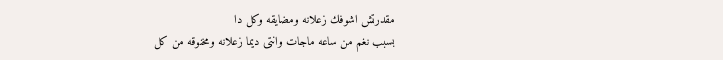مقدرتش اشوفك زعلانه ومضايقه وكل دا
بسبب نغم من ساعه ماجات وانتى ديما زعلانه ومخنوقه من كل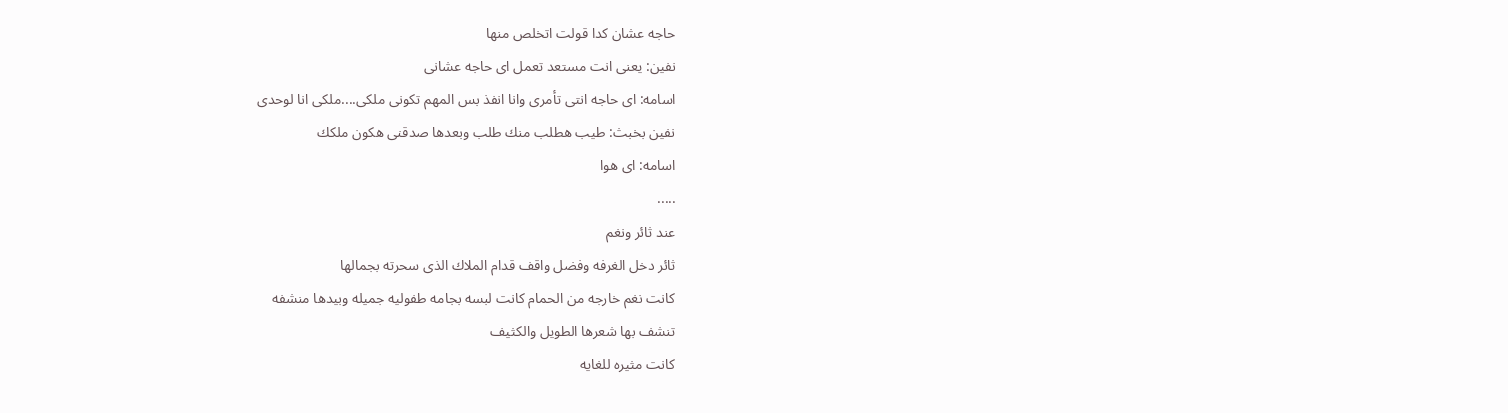حاجه عشان كدا قولت اتخلص منها
نفين: يعنى انت مستعد تعمل اى حاجه عشانى
اسامه: اى حاجه انتى تأمرى وانا انفذ بس المهم تكونى ملكى....ملكى انا لوحدى
نفين بخبث: طيب هطلب منك طلب وبعدها صدقنى هكون ملكك
اسامه: اى هوا
.....
عند ثائر ونغم
ثائر دخل الغرفه وفضل واقف قدام الملاك الذى سحرته بجمالها
كانت نغم خارجه من الحمام كانت لبسه بجامه طفوليه جميله وبيدها منشفه
تنشف بها شعرها الطويل والكثيف
كانت مثيره للغايه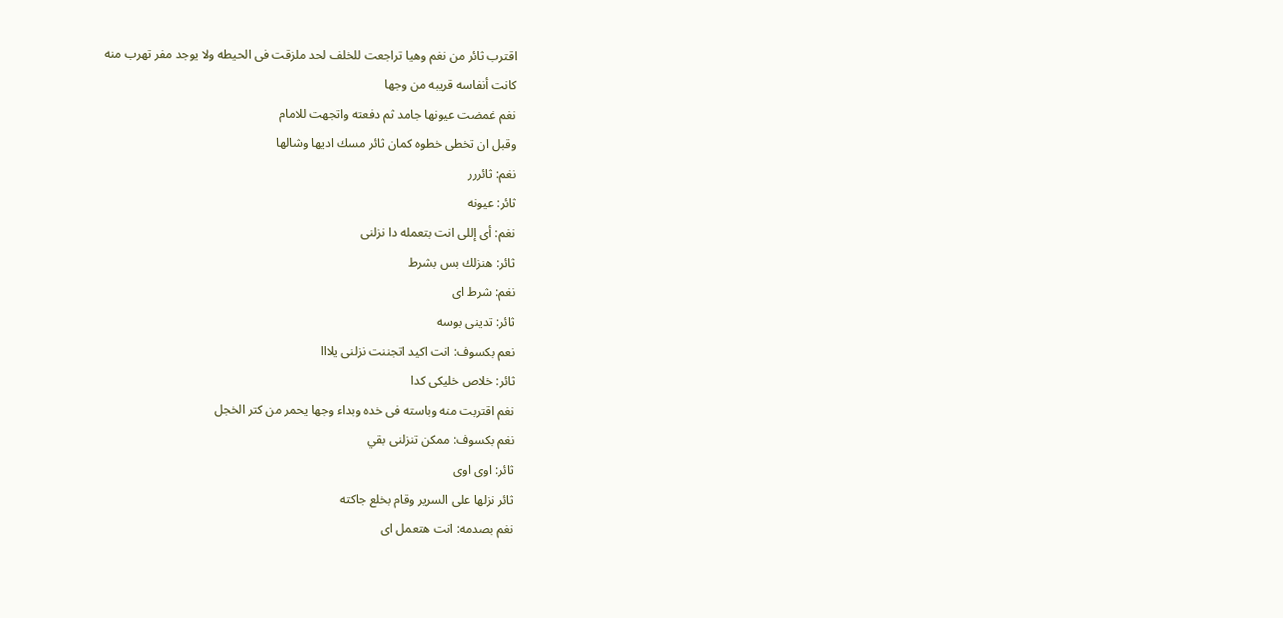اقترب ثائر من نغم وهيا تراجعت للخلف لحد ملزقت فى الحيطه ولا يوجد مفر تهرب منه
كانت أنفاسه قريبه من وجها
نغم غمضت عيونها جامد ثم دفعته واتجهت للامام
وقبل ان تخطى خطوه كمان ثائر مسك اديها وشالها
نغم: ثائررر
ثائر: عيونه
نغم: أى إللى انت بتعمله دا نزلنى
ثائر: هنزلك بس بشرط
نغم: شرط اى
ثائر: تدينى بوسه
نعم بكسوف: انت اكيد اتجننت نزلنى يلااا
ثائر: خلاص خليكى كدا
نغم اقتربت منه وباسته فى خده وبداء وجها يحمر من كتر الخجل
نغم بكسوف: ممكن تنزلنى بقي
ثائر: اوى اوى
ثائر نزلها على السرير وقام بخلع جاكته
نغم بصدمه: انت هتعمل اى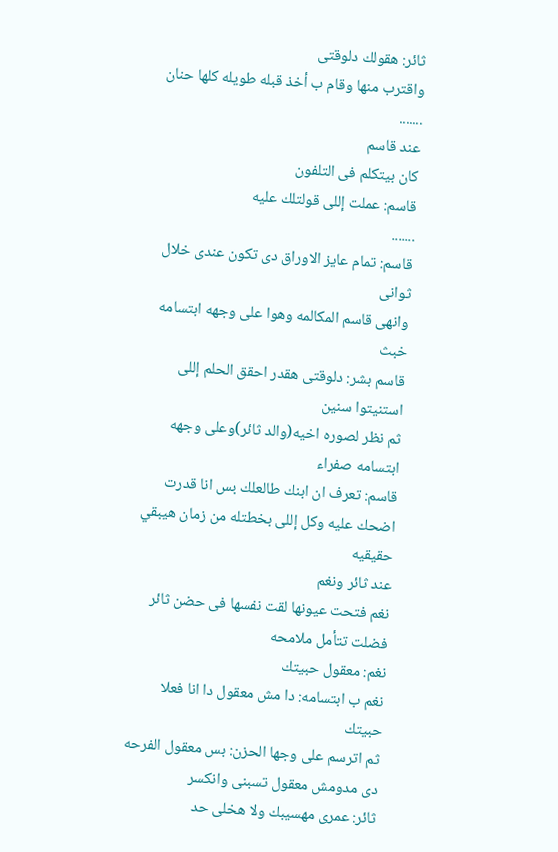ثائر: هقولك دلوقتى
واقترب منها وقام ب أخذ قبله طويله كلها حنان
.......
عند قاسم
كان بيتكلم فى التلفون
قاسم: عملت إللى قولتلك عليه
.......
قاسم: تمام عايز الاوراق دى تكون عندى خلال ثوانى
وانهى قاسم المكالمه وهوا على وجهه ابتسامه خبث
قاسم بشر: دلوقتى هقدر احقق الحلم إللى استنيتوا سنين
ثم نظر لصوره اخيه(والد ثائر)وعلى وجهه ابتسامه صفراء
قاسم: تعرف ان ابنك طالعلك بس انا قدرت اضحك عليه وكل إللى بخطتله من زمان هيبقي حقيقيه
عند ثائر ونغم
نغم فتحت عيونها لقت نفسها فى حضن ثائر
فضلت تتأمل ملامحه
نغم: معقول حبيتك
نغم ب ابتسامه: دا مش معقول دا انا فعلا حبيتك
ثم اترسم على وجها الحزن: بس معقول الفرحه دى مدومش معقول تسبنى وانكسر
ثائر: عمرى مهسيبك ولا هخلى حد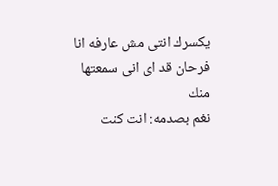يكسرك انتى مش عارفه انا فرحان قد اى انى سمعتها منك
نغم بصدمه: انت كنت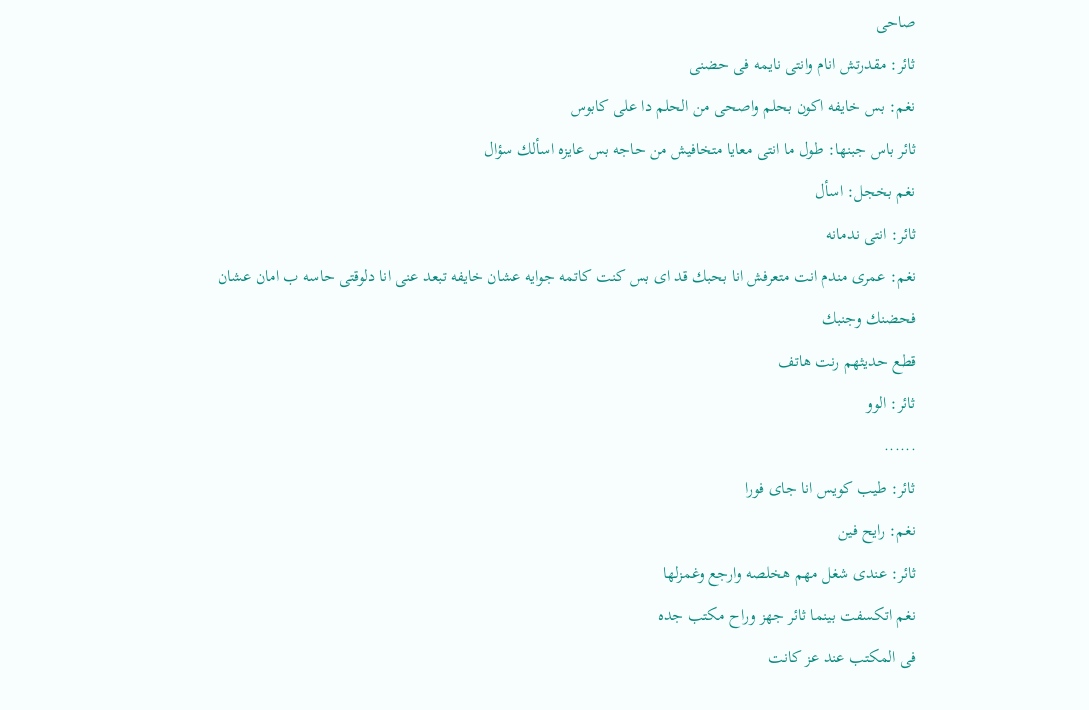صاحى
ثائر: مقدرتش انام وانتى نايمه فى حضنى
نغم: بس خايفه اكون بحلم واصحى من الحلم دا على كابوس
ثائر باس جبنها: طول ما انتى معايا متخافيش من حاجه بس عايزه اسألك سؤال
نغم بخجل: اسأل
ثائر: انتى ندمانه
نغم: عمرى مندم انت متعرفش انا بحبك قد اى بس كنت كاتمه جوايه عشان خايفه تبعد عنى انا دلوقتى حاسه ب امان عشان فحضنك وجنبك
قطع حديثهم رنت هاتف
ثائر: الوو
......
ثائر: طيب كويس انا جاى فورا
نغم: رايح فين
ثائر: عندى شغل مهم هخلصه وارجع وغمزلها
نغم اتكسفت بينما ثائر جهز وراح مكتب جده
فى المكتب عند عز كانت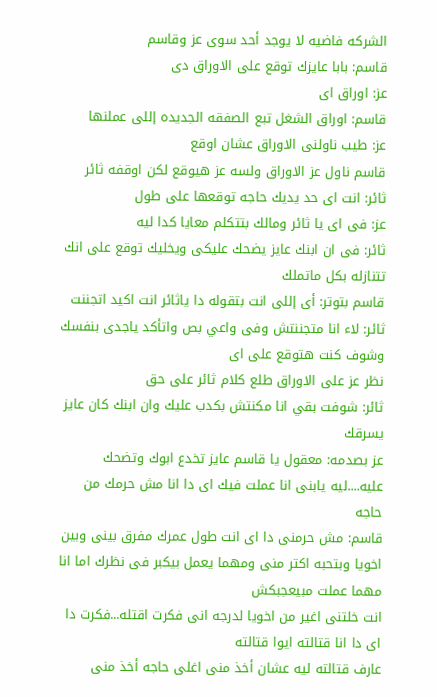الشركه فاضيه لا يوجد أحد سوى عز وقاسم
قاسم: بابا عايزك توقع على الاوراق دى
عز: اوراق اى
قاسم: اوراق الشغل تبع الصفقه الجديده إللى عملنها
عز: طيب ناولنى الاوراق عشان اوقع
قاسم ناول عز الاوراق ولسه عز هيوقع لكن اوقفه ثائر
ثائر: انت اى حد يديك حاجه توقعها على طول
عز: فى اى يا ثائر ومالك بتتكلم معايا كدا ليه
ثائر: فى ان ابنك عايز يضحك عليكى ويخليك توقع على انك تتنازله بكل ماتملك
قاسم بتوتر: أى إللى انت بتقوله دا ياثائر انت اكيد اتجننت
ثائر: لاء انا متجننتش وفى واعي بص واتأكد ياجدى بنفسك وشوف كنت هتوقع على اى
نظر عز على الاوراق طلع كلام ثائر على حق
ثائر: شوفت بقي انا مكنتش بكدب عليك وان ابنك كان عايز يسرقك
عز بصدمه: معقول يا قاسم عايز تخدع ابوك وتضحك عليه....ليه يابنى انا عملت فيك اى دا انا مش حرمك من حاجه
قاسم: مش حرمنى دا اى انت طول عمرك مفرق بينى وبين اخويا وبتحبه اكتر منى ومهما يعمل بيكبر فى نظرك اما انا مهما عملت مبيعجبكش
انت خلتنى اغير من اخويا لدرجه انى فكرت اقتله...فكرت دا اى دا انا قتالته ايوا قتالته
عارف قتالته ليه عشان أخذ منى اغلى حاجه أخذ منى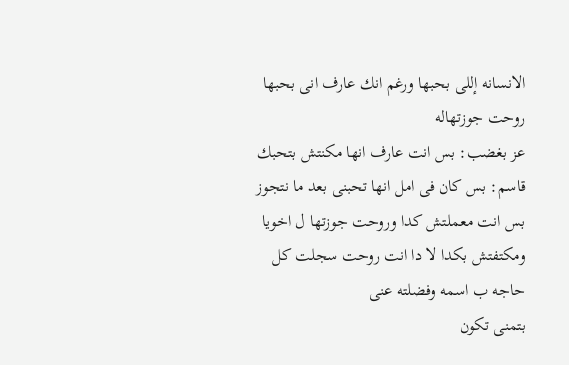الانسانه إللى بحبها ورغم انك عارف انى بحبها روحت جوزتهاله
عز بغضب: بس انت عارف انها مكنتش بتحبك
قاسم: بس كان فى امل انها تحبنى بعد ما نتجوز بس انت معملتش كدا وروحت جوزتها ل اخويا
ومكتفتش بكدا لا دا انت روحت سجلت كل حاجه ب اسمه وفضلته عنى
بتمنى تكون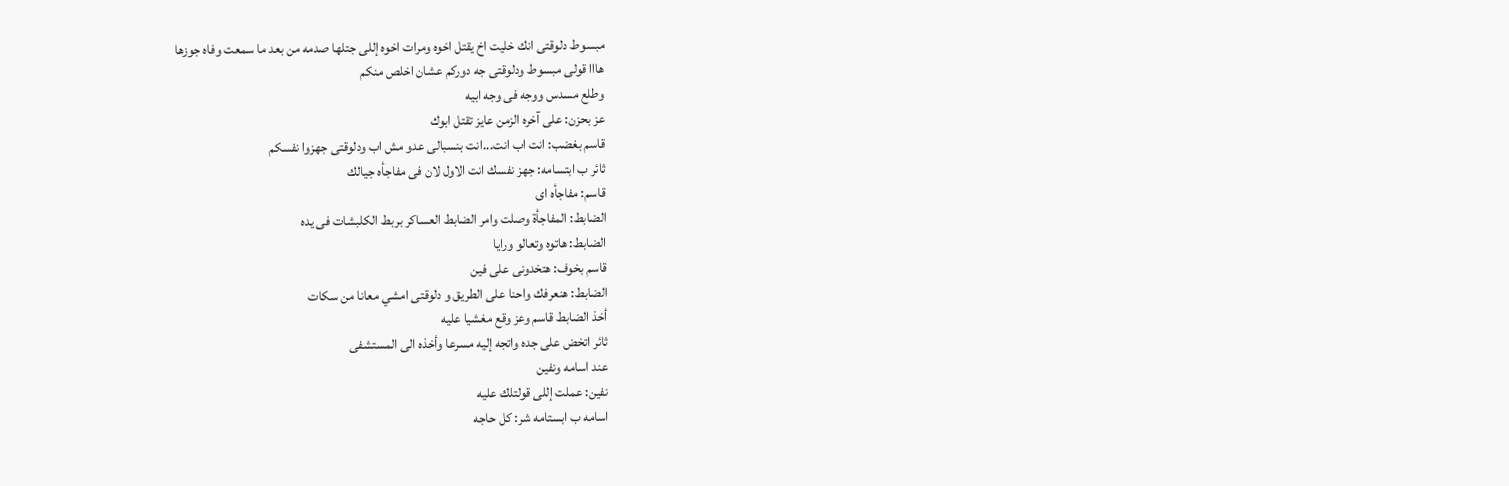مبسوط دلوقتى انك خليت اخ يقتل اخوه ومرات اخوه إللى جتلها صدمه من بعد ما سمعت وفاه جوزها
هااا قولى مبسوط ودلوقتى جه دوركم عشان اخلص منكم
وطلع مسدس ووجه فى وجه ابيه
عز بحزن: على آخره الزمن عايز تقتل ابوك
قاسم بغضب: انت اب انت...انت بنسبالى عدو مش اب ودلوقتى جهزوا نفسكم
ثائر ب ابتسامه: جهز نفسك انت الاول لان فى مفاجأه جيالك
قاسم: مفاجأه اى
الضابط: المفاجأة وصلت وامر الضابط العساكر بربط الكلبشات فى يده
الضابط: هاتوه وتعالو ورايا
قاسم بخوف: هتخدونى على فين
الضابط: هنعرفك واحنا على الطريق و دلوقتى امشي معانا من سكات
أخذ الضابط قاسم وعز وقع مغشيا عليه
ثائر اتخض على جده واتجه إليه مسرعا وأخذه الى المستشفى
عند اسامه ونفين
نفين: عملت إللى قولتلك عليه
اسامه ب ابستامه شر: كل حاجه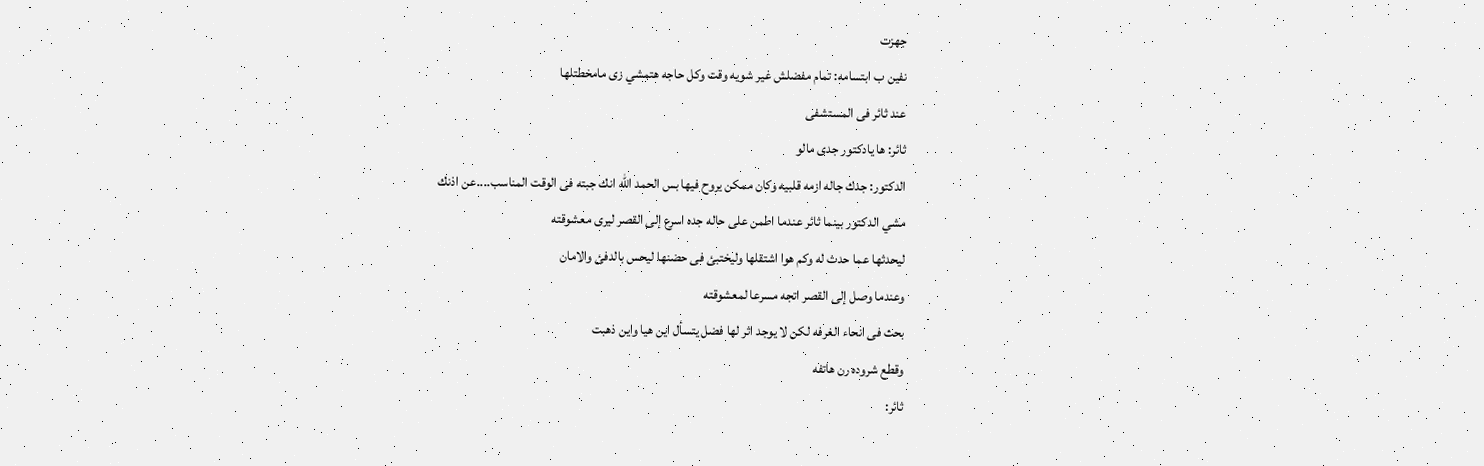جهزت
نفين ب ابتسامه: تمام مفضلش غير شويه وقت وكل حاجه هتمشي زى مامخطتلها
عند ثائر فى المستشفى
ثائر: ها يادكتور جدى مالو
الدكتور: جدك جاله ازمه قلبيه وكان ممكن يروح فيها بس الحمد الله انك جبته فى الوقت المناسب....عن اذنك
مشي الدكتور بينما ثائر عندما اطمن على حاله جده اسرع إلى القصر ليرى معشوقته
ليحدثها عما حدث له وكم هوا اشتقلها وليختبئ فى حضنها ليحس بالدفئ والامان
وعندما وصل إلى القصر اتجه مسرعا لمعشوقته
بحث فى انحاء الغرفه لكن لا يوجد اثر لها فضل يتسأل اين هيا واين ذهبت
وقطع شروده رن هاتفه
ثائر: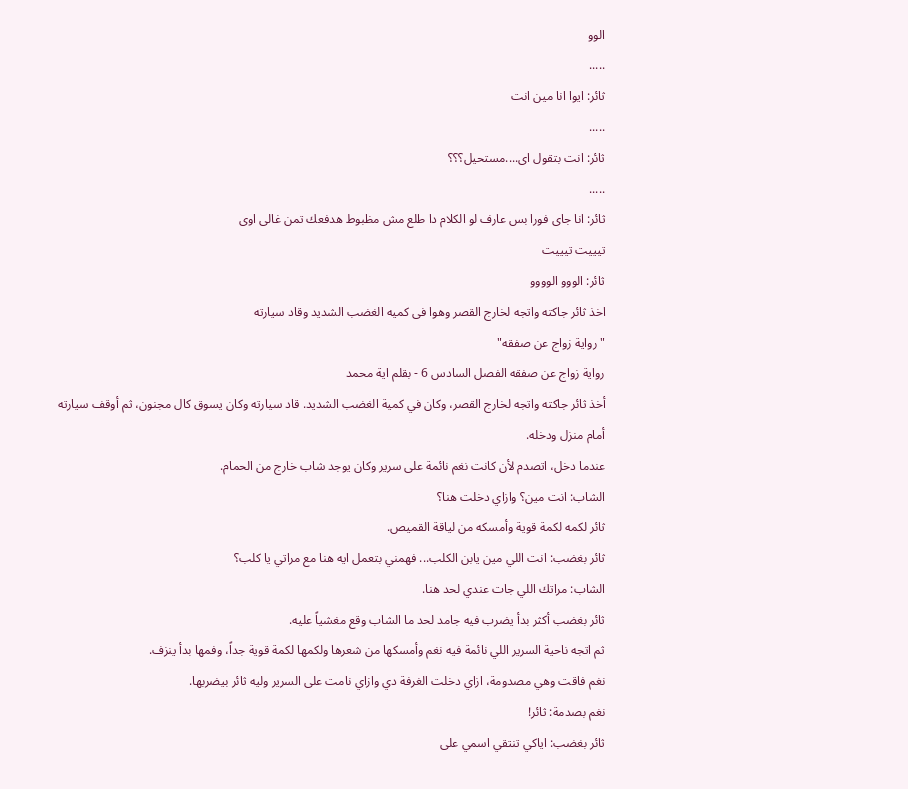الوو
.....
ثائر: ايوا انا مين انت
.....
ثائر: انت بتقول اى....مستحيل؟؟؟
.....
ثائر: انا جاى فورا بس عارف لو الكلام دا طلع مش مظبوط هدفعك تمن غالى اوى
تيييت تيييت
ثائر: الووو الوووو
اخذ ثائر جاكته واتجه لخارج القصر وهوا فى كميه الغضب الشديد وقاد سيارته
"رواية زواج عن صفقه"
رواية زواج عن صفقه الفصل السادس 6 - بقلم اية محمد
أخذ ثائر جاكته واتجه لخارج القصر، وكان في كمية الغضب الشديد. قاد سيارته وكان يسوق كال مجنون، ثم أوقف سيارته أمام منزل ودخله.
عندما دخل، اتصدم لأن كانت نغم نائمة على سرير وكان يوجد شاب خارج من الحمام.
الشاب: انت مين؟ وازاي دخلت هنا؟
ثائر لكمه لكمة قوية وأمسكه من لياقة القميص.
ثائر بغضب: انت اللي مين يابن الكلب... فهمني بتعمل ايه هنا مع مراتي يا كلب؟
الشاب: مراتك اللي جات عندي لحد هنا.
ثائر بغضب أكثر بدأ يضرب فيه جامد لحد ما الشاب وقع مغشياً عليه.
ثم اتجه ناحية السرير اللي نائمة فيه نغم وأمسكها من شعرها ولكمها لكمة قوية جداً، وفمها بدأ ينزف.
نغم فاقت وهي مصدومة، ازاي دخلت الغرفة دي وازاي نامت على السرير وليه ثائر بيضربها.
نغم بصدمة: ثائر!
ثائر بغضب: اياكي تنتقي اسمي على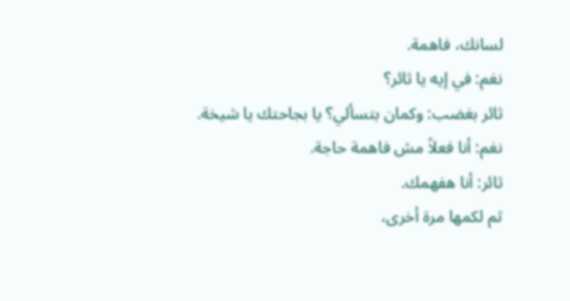لسانك، فاهمة.
نغم: في إيه يا ثائر؟
ثائر بغضب: وكمان بتسألي؟ يا بجاحتك يا شيخة.
نغم: أنا فعلاً مش فاهمة حاجة.
ثائر: أنا هفهمك.
ثم لكمها مرة أخرى،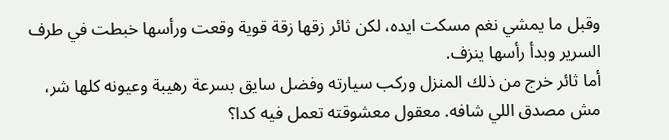وقبل ما يمشي نغم مسكت ايده، لكن ثائر زقها زقة قوية وقعت ورأسها خبطت في طرف السرير وبدأ رأسها ينزف.
أما ثائر خرج من ذلك المنزل وركب سيارته وفضل سايق بسرعة رهيبة وعيونه كلها شر، مش مصدق اللي شافه. معقول معشوقته تعمل فيه كدا؟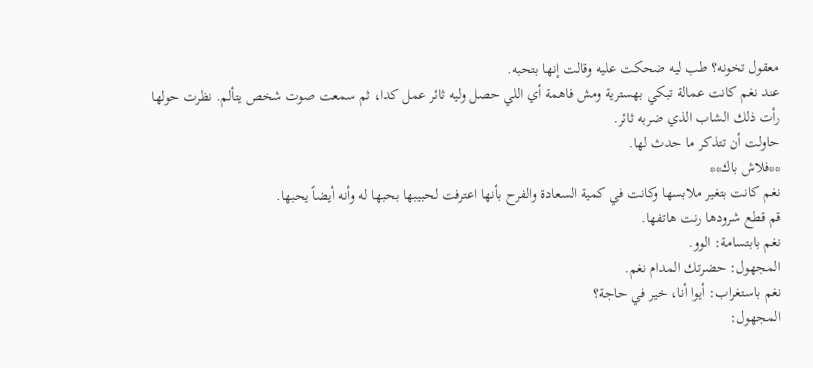معقول تخونه؟ طب ليه ضحكت عليه وقالت إنها بتحبه.
عند نغم كانت عمالة تبكي بهسترية ومش فاهمة أي اللي حصل وليه ثائر عمل كدا، ثم سمعت صوت شخص يتألم. نظرت حولها رأت ذلك الشاب الذي ضربه ثائر.
حاولت أن تتذكر ما حدث لها.
**فلاش باك**
نغم كانت بتغير ملابسها وكانت في كمية السعادة والفرح بأنها اعترفت لحبيبها بحبها له وأنه أيضاً يحبها.
قم قطع شرودها رنت هاتفها.
نغم بابتسامة: الوو.
المجهول: حضرتك المدام نغم.
نغم باستغراب: أيوا أنا، خير في حاجة؟
المجهول: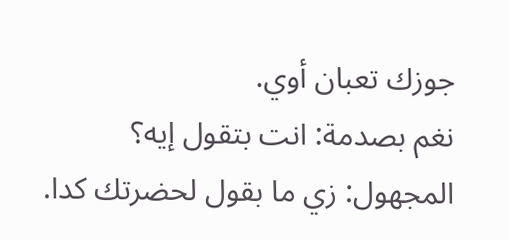جوزك تعبان أوي.
نغم بصدمة: انت بتقول إيه؟
المجهول: زي ما بقول لحضرتك كدا.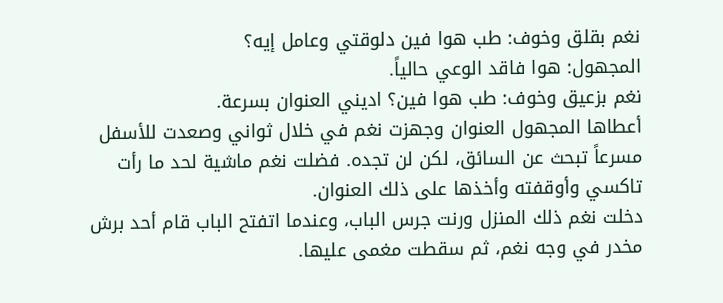نغم بقلق وخوف: طب هوا فين دلوقتي وعامل إيه؟
المجهول: هوا فاقد الوعي حالياً.
نغم بزعيق وخوف: طب هوا فين؟ اديني العنوان بسرعة.
أعطاها المجهول العنوان وجهزت نغم في خلال ثواني وصعدت للأسفل مسرعاً تبحث عن السائق، لكن لن تجده. فضلت نغم ماشية لحد ما رأت تاكسي وأوقفته وأخذها على ذلك العنوان.
دخلت نغم ذلك المنزل ورنت جرس الباب، وعندما اتفتح الباب قام أحد برش مخدر في وجه نغم، ثم سقطت مغمى عليها.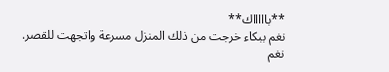**باااااك**
نغم ببكاء خرجت من ذلك المنزل مسرعة واتجهت للقصر.
نغم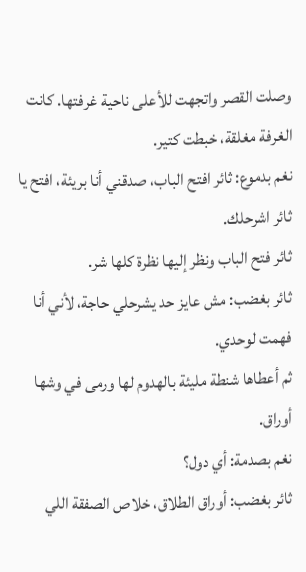وصلت القصر واتجهت للأعلى ناحية غرفتها. كانت الغرفة مغلقة، خبطت كتير.
نغم بدموع: ثائر افتح الباب، صدقني أنا بريئة، افتح يا ثائر اشرحلك.
ثائر فتح الباب ونظر إليها نظرة كلها شر.
ثائر بغضب: مش عايز حد يشرحلي حاجة، لأني أنا فهمت لوحدي.
ثم أعطاها شنطة مليئة بالهدوم لها ورمى في وشها أوراق.
نغم بصدمة: أي دول؟
ثائر بغضب: أوراق الطلاق، خلاص الصفقة اللي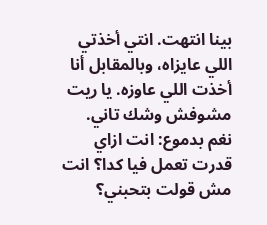بينا انتهت. انتي أخذتي اللي عايزاه، وبالمقابل أنا أخذت اللي عاوزه. يا ريت مشوفش وشك تاني.
نغم بدموع: انت ازاي قدرت تعمل فيا كدا؟ انت مش قولت بتحبني؟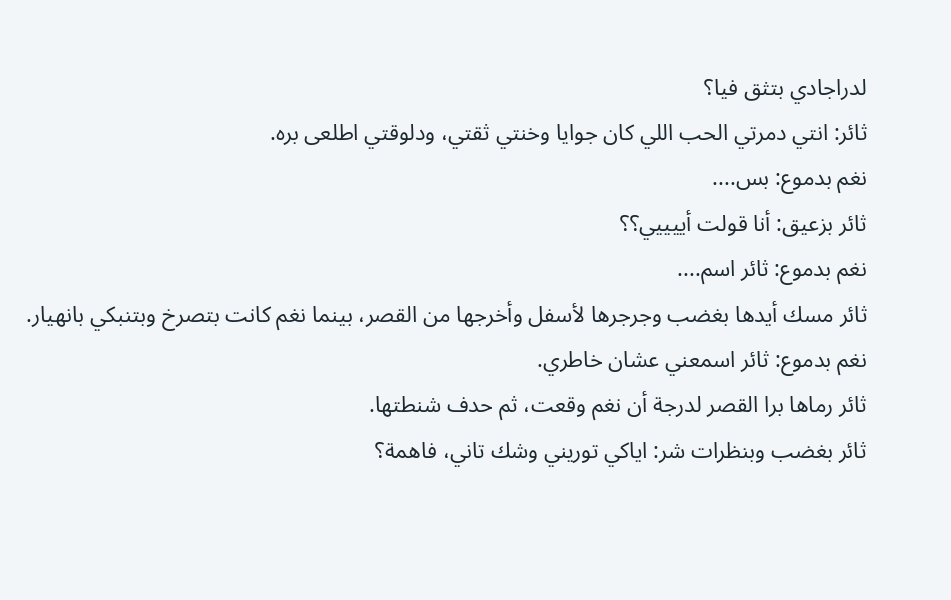لدراجادي بتثق فيا؟
ثائر: انتي دمرتي الحب اللي كان جوايا وخنتي ثقتي، ودلوقتي اطلعى بره.
نغم بدموع: بس....
ثائر بزعيق: أنا قولت أييييي؟؟
نغم بدموع: ثائر اسم....
ثائر مسك أيدها بغضب وجرجرها لأسفل وأخرجها من القصر، بينما نغم كانت بتصرخ وبتنبكي بانهيار.
نغم بدموع: ثائر اسمعني عشان خاطري.
ثائر رماها برا القصر لدرجة أن نغم وقعت، ثم حدف شنطتها.
ثائر بغضب وبنظرات شر: اياكي توريني وشك تاني، فاهمة؟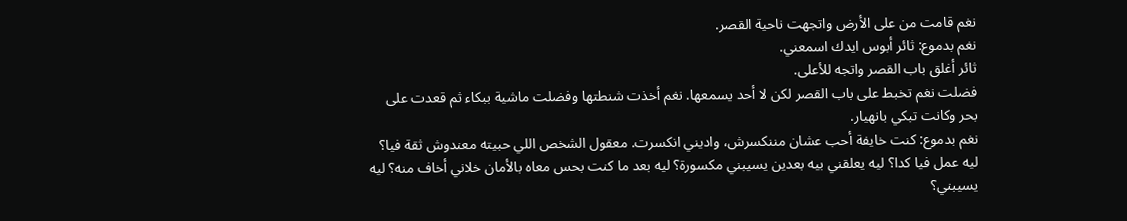نغم قامت من على الأرض واتجهت ناحية القصر.
نغم بدموع: ثائر أبوس ايدك اسمعني.
ثائر أغلق باب القصر واتجه للأعلى.
فضلت نغم تخبط على باب القصر لكن لا أحد يسمعها. نغم أخذت شنطتها وفضلت ماشية ببكاء ثم قعدت على بحر وكانت تبكي بانهيار.
نغم بدموع: كنت خايفة أحب عشان مننكسرش، واديني انكسرت. معقول الشخص اللي حبيته معندوش ثقة فيا؟ ليه عمل فيا كدا؟ ليه يعلقني بيه بعدين يسيبني مكسورة؟ ليه بعد ما كنت بحس معاه بالأمان خلاني أخاف منه؟ ليه يسيبني؟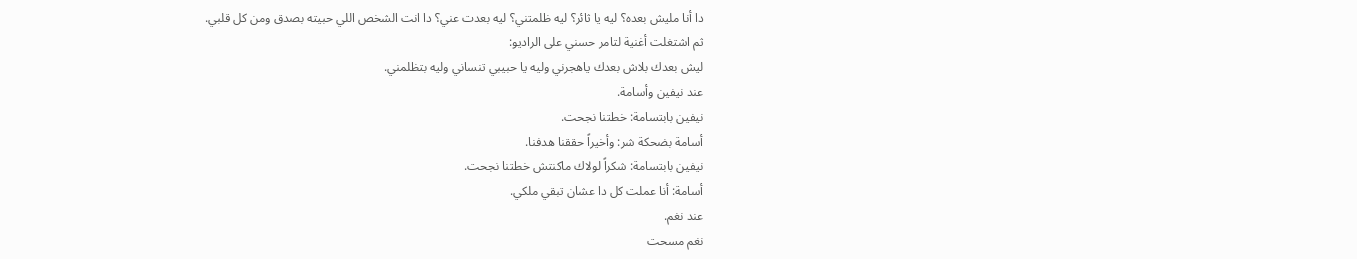دا أنا مليش بعده؟ ليه يا ثائر؟ ليه ظلمتني؟ ليه بعدت عني؟ دا انت الشخص اللي حبيته بصدق ومن كل قلبي.
ثم اشتغلت أغنية لتامر حسني على الراديو:
ليش بعدك بلاش بعدك ياهجرني وليه يا حبيبي تنساني وليه بتظلمني.
عند نيفين وأسامة.
نيفين بابتسامة: خطتنا نجحت.
أسامة بضحكة شر: وأخيراً حققنا هدفنا.
نيفين بابتسامة: شكراً لولاك ماكنتش خطتنا نجحت.
أسامة: أنا عملت كل دا عشان تبقي ملكي.
عند نغم.
نغم مسحت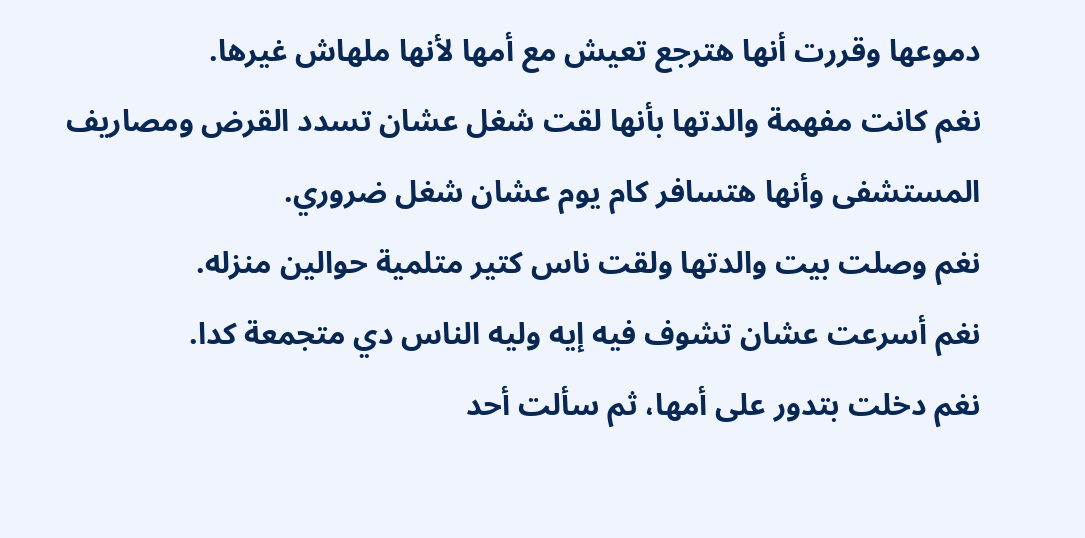دموعها وقررت أنها هترجع تعيش مع أمها لأنها ملهاش غيرها.
نغم كانت مفهمة والدتها بأنها لقت شغل عشان تسدد القرض ومصاريف المستشفى وأنها هتسافر كام يوم عشان شغل ضروري.
نغم وصلت بيت والدتها ولقت ناس كتير متلمية حوالين منزله.
نغم أسرعت عشان تشوف فيه إيه وليه الناس دي متجمعة كدا.
نغم دخلت بتدور على أمها، ثم سألت أحد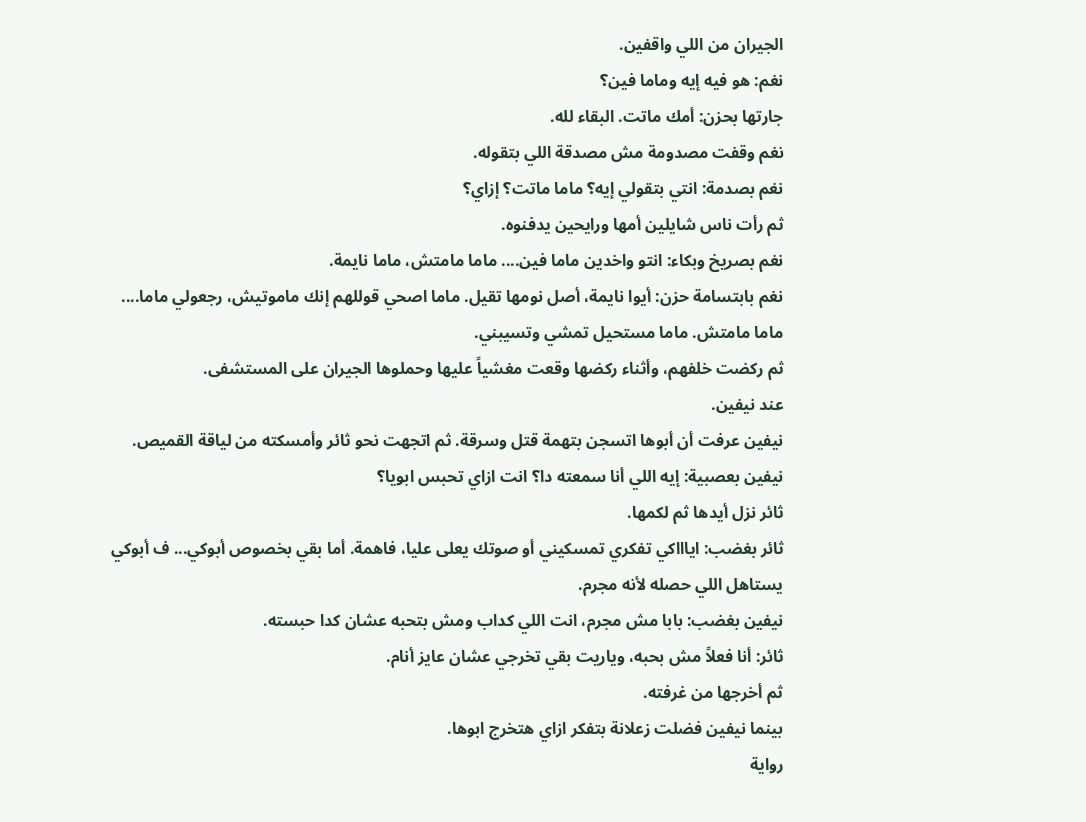الجيران من اللي واقفين.
نغم: هو فيه إيه وماما فين؟
جارتها بحزن: أمك ماتت. البقاء لله.
نغم وقفت مصدومة مش مصدقة اللي بتقوله.
نغم بصدمة: انتي بتقولي إيه؟ ماما ماتت؟ إزاي؟
ثم رأت ناس شايلين أمها ورايحين يدفنوه.
نغم بصريخ وبكاء: انتو واخدين ماما فين.... ماما مامتش، ماما نايمة.
نغم بابتسامة حزن: أيوا نايمة، أصل نومها تقيل. ماما اصحي قوللهم إنك ماموتيش، رجعولي ماما.... ماما مامتش. ماما مستحيل تمشي وتسيبني.
ثم ركضت خلفهم، وأثناء ركضها وقعت مغشياً عليها وحملوها الجيران على المستشفى.
عند نيفين.
نيفين عرفت أن أبوها اتسجن بتهمة قتل وسرقة. ثم اتجهت نحو ثائر وأمسكته من لياقة القميص.
نيفين بعصبية: إيه اللي أنا سمعته دا؟ انت ازاي تحبس ابويا؟
ثائر نزل أيدها ثم لكمها.
ثائر بغضب: اياااكي تفكري تمسكيني أو صوتك يعلى عليا، فاهمة. أما بقي بخصوص أبوكي... ف أبوكي يستاهل اللي حصله لأنه مجرم.
نيفين بغضب: بابا مش مجرم، انت اللي كداب ومش بتحبه عشان كدا حبسته.
ثائر: أنا فعلاً مش بحبه، وياريت بقي تخرجي عشان عايز أنام.
ثم أخرجها من غرفته.
بينما نيفين فضلت زعلانة بتفكر ازاي هتخرج ابوها.
رواية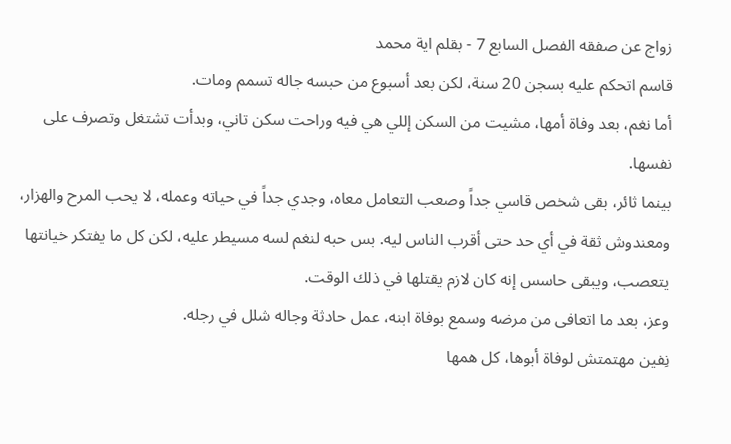زواج عن صفقه الفصل السابع 7 - بقلم اية محمد
قاسم اتحكم عليه بسجن 20 سنة، لكن بعد أسبوع من حبسه جاله تسمم ومات.
أما نغم، بعد وفاة أمها، مشيت من السكن إللي هي فيه وراحت سكن تاني، وبدأت تشتغل وتصرف على نفسها.
بينما ثائر، بقى شخص قاسي جداً وصعب التعامل معاه، وجدي جداً في حياته وعمله، لا يحب المرح والهزار، ومعندوش ثقة في أي حد حتى أقرب الناس ليه. بس حبه لنغم لسه مسيطر عليه، لكن كل ما يفتكر خيانتها يتعصب، ويبقى حاسس إنه كان لازم يقتلها في ذلك الوقت.
وعز، بعد ما اتعافى من مرضه وسمع بوفاة ابنه، عمل حادثة وجاله شلل في رجله.
نِفين مهتمتش لوفاة أبوها، كل همها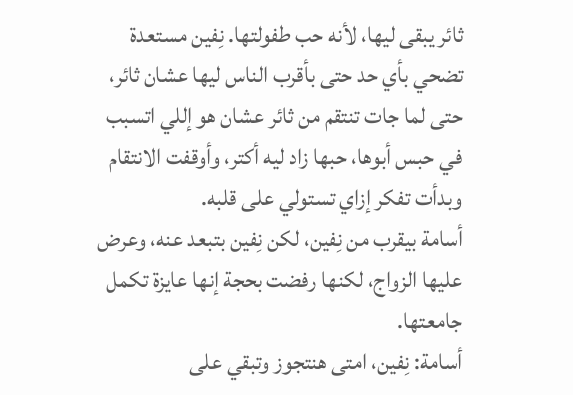ثائر يبقى ليها، لأنه حب طفولتها. نِفين مستعدة تضحي بأي حد حتى بأقرب الناس ليها عشان ثائر، حتى لما جات تنتقم من ثائر عشان هو إللي اتسبب في حبس أبوها، حبها زاد ليه أكتر، وأوقفت الانتقام وبدأت تفكر إزاي تستولي على قلبه.
أسامة بيقرب من نِفين، لكن نِفين بتبعد عنه، وعرض عليها الزواج، لكنها رفضت بحجة إنها عايزة تكمل جامعتها.
أسامة: نِفين، امتى هنتجوز وتبقي على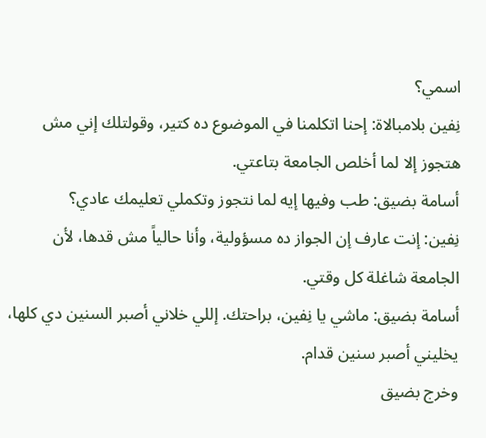اسمي؟
نِفين بلامبالاة: إحنا اتكلمنا في الموضوع ده كتير، وقولتلك إني مش هتجوز إلا لما أخلص الجامعة بتاعتي.
أسامة بضيق: طب وفيها إيه لما نتجوز وتكملي تعليمك عادي؟
نِفين: إنت عارف إن الجواز ده مسؤولية، وأنا حالياً مش قدها، لأن الجامعة شاغلة كل وقتي.
أسامة بضيق: ماشي يا نِفين، براحتك. إللي خلاني أصبر السنين دي كلها، يخليني أصبر سنين قدام.
وخرج بضيق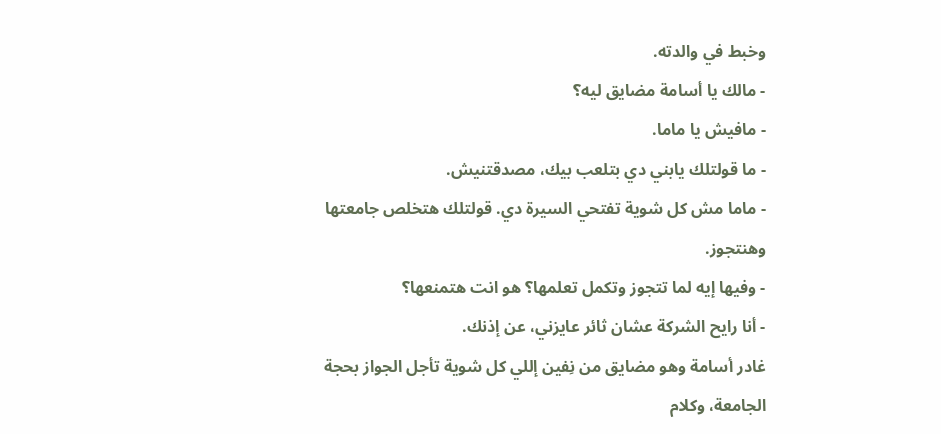وخبط في والدته.
- مالك يا أسامة مضايق ليه؟
- مافيش يا ماما.
- ما قولتلك يابني دي بتلعب بيك، مصدقتنيش.
- ماما مش كل شوية تفتحي السيرة دي. قولتلك هتخلص جامعتها وهنتجوز.
- وفيها إيه لما تتجوز وتكمل تعلمها؟ هو انت هتمنعها؟
- أنا رايح الشركة عشان ثائر عايزني، عن إذنك.
غادر أسامة وهو مضايق من نِفين إللي كل شوية تأجل الجواز بحجة الجامعة، وكلام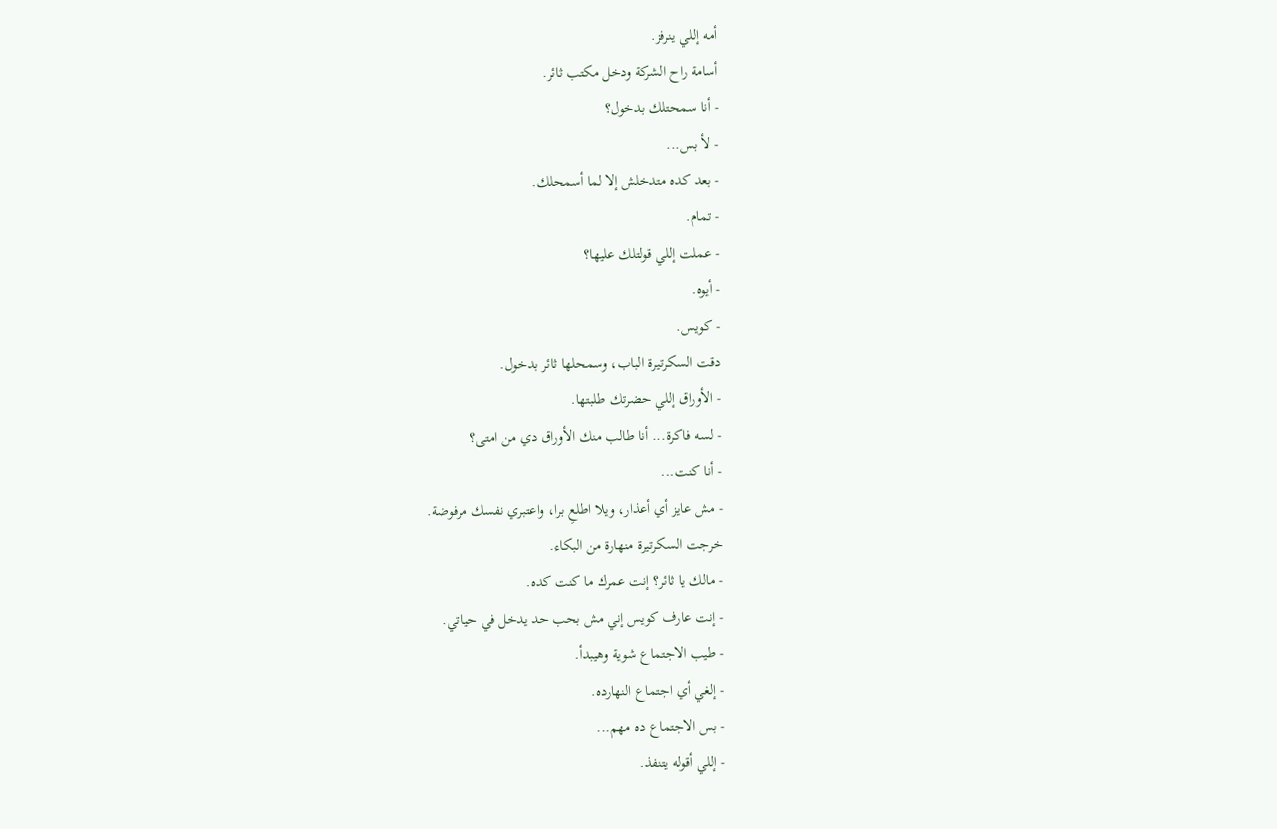أمه إللي ينرفز.
أسامة راح الشركة ودخل مكتب ثائر.
- أنا سمحتلك بدخول؟
- لأ بس...
- بعد كده متدخلش إلا لما أسمحلك.
- تمام.
- عملت إللي قولتلك عليها؟
- أيوه.
- كويس.
دقت السكرتيرة الباب، وسمحلها ثائر بدخول.
- الأوراق إللي حضرتك طلبتها.
- لسه فاكرة... أنا طالب منك الأوراق دي من امتى؟
- أنا كنت...
- مش عايز أي أعذار، ويلا اطلعِ برا، واعتبري نفسك مرفوضة.
خرجت السكرتيرة منهارة من البكاء.
- مالك يا ثائر؟ إنت عمرك ما كنت كده.
- إنت عارف كويس إني مش بحب حد يدخل في حياتي.
- طيب الاجتماع شوية وهيبدأ.
- إلغي أي اجتماع النهارده.
- بس الاجتماع ده مهم...
- إللي أقوله يتنفذ.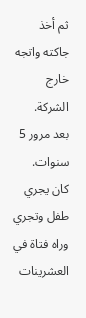ثم أخذ جاكته واتجه خارج الشركة.
بعد مرور 5 سنوات.
كان يجري طفل وتجري وراه فتاة في العشرينات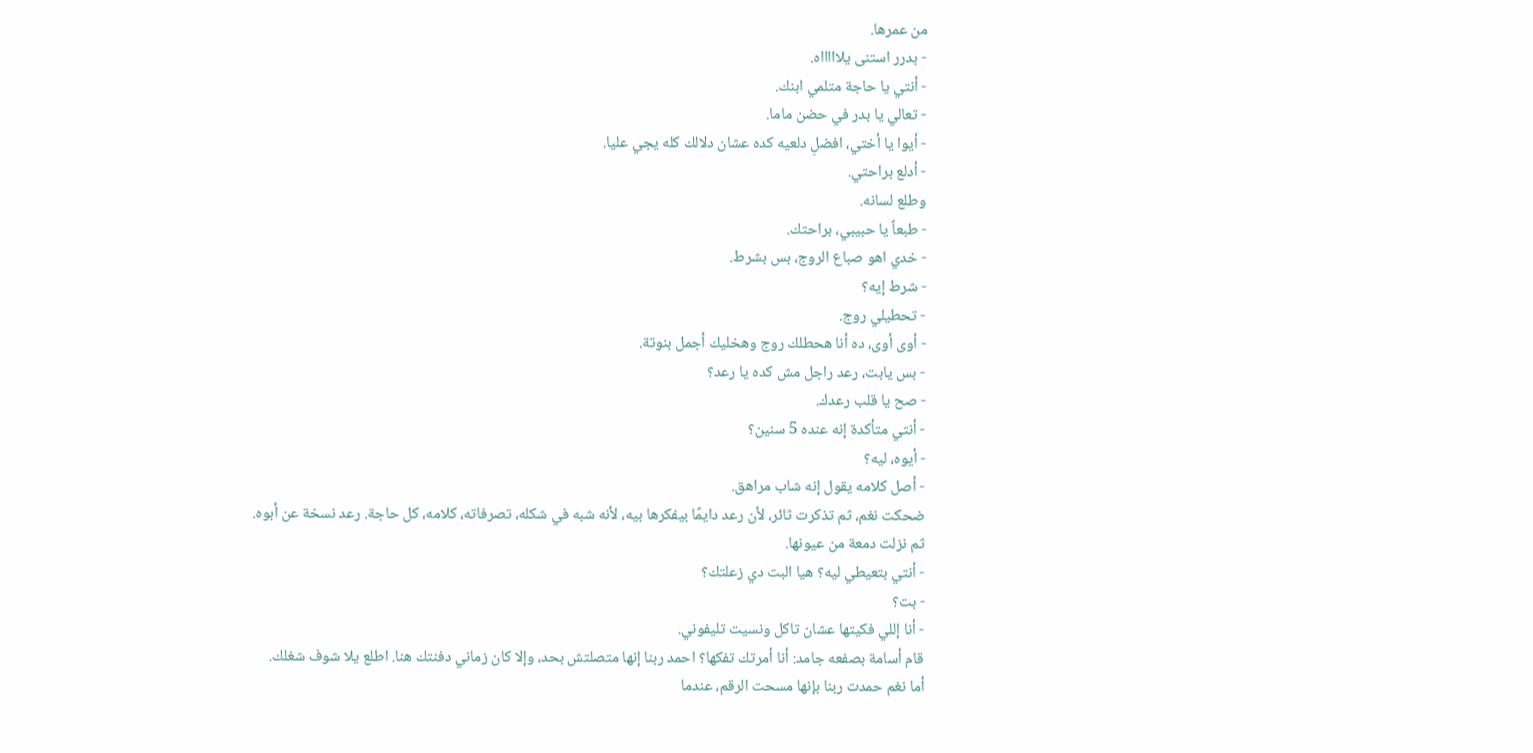من عمرها.
- بدرر استنى يلاااااه.
- أنتي يا حاجة متلمي ابنك.
- تعالي يا بدر في حضن ماما.
- أيوا يا أختي، افضلِ دلعيه كده عشان دلالك كله يجي عليا.
- أدلع براحتي.
وطلع لسانه.
- طبعاً يا حبيبي، براحتك.
- خدي اهو صباع الروج، بس بشرط.
- شرط إيه؟
- تحطيلي روج.
- أوى أوى، ده أنا هحطلك روج وهخليك أجمل بنوتة.
- بس يابت، رعد راجل مش كده يا رعد؟
- صح يا قلب رعدك.
- أنتي متأكدة إنه عنده 5 سنين؟
- أيوه، ليه؟
- أصل كلامه يقول إنه شاب مراهق.
ضحكت نغم، ثم تذكرت ثائر، لأن رعد دايمًا بيفكرها بيه، لأنه شبه في شكله، تصرفاته، كلامه، كل حاجة. رعد نسخة عن أبوه.
ثم نزلت دمعة من عيونها.
- أنتي بتعيطي ليه؟ هيا البت دي زعلتك؟
- بت؟
- أنا إللي فكيتها عشان تاكل ونسيت تليفوني.
قام أسامة بصفعه جامد: أنا أمرتك تفكها؟ احمد ربنا إنها متصلتش بحد، وإلا كان زماني دفنتك هنا. اطلع يلا شوف شغلك.
أما نغم حمدت ربنا بإنها مسحت الرقم، عندما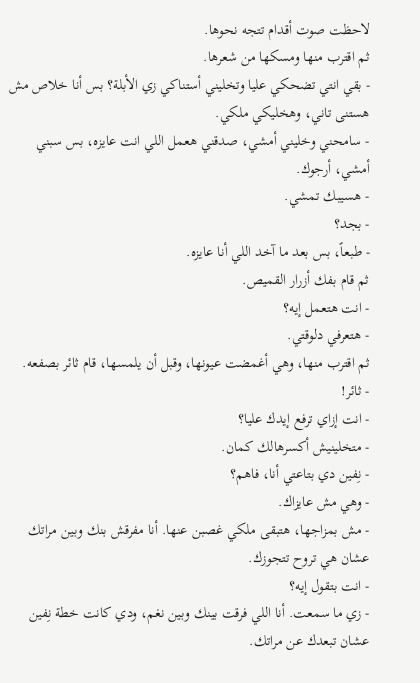لاحظت صوت أقدام تتجه نحوها.
ثم اقترب منها ومسكها من شعرها.
- بقي انتي تضحكي عليا وتخليني أستناكي زي الأبلة؟ بس أنا خلاص مش هستنى تاني، وهخليكي ملكي.
- سامحني وخليني أمشي، صدقني هعمل اللي انت عايزه، بس سبني أمشي، أرجوك.
- هسيبك تمشي.
- بجد؟
- طبعاً، بس بعد ما آخد اللي أنا عايزه.
ثم قام بفك أزرار القميص.
- انت هتعمل إيه؟
- هتعرفي دلوقتي.
ثم اقترب منها، وهي أغمضت عيونها، وقبل أن يلمسها، قام ثائر بصفعه.
- ثائر!
- انت إزاي ترفع إيدك عليا؟
- متخلينيش أكسرهالك كمان.
- نِفين دي بتاعتي أنا، فاهم؟
- وهي مش عايزاك.
- مش بمزاجها، هتبقى ملكي غصبن عنها. أنا مفرقش بنك وبين مراتك عشان هي تروح تتجوزك.
- انت بتقول إيه؟
- زي ما سمعت. أنا اللي فرقت بينك وبين نغم، ودي كانت خطة نِفين عشان تبعدك عن مراتك.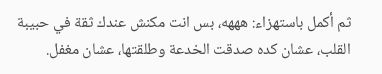ثم أكمل باستهزاء: هههه، بس انت مكنش عندك ثقة في حبيبة القلب، عشان كده صدقت الخدعة وطلقتها، عشان مغفل.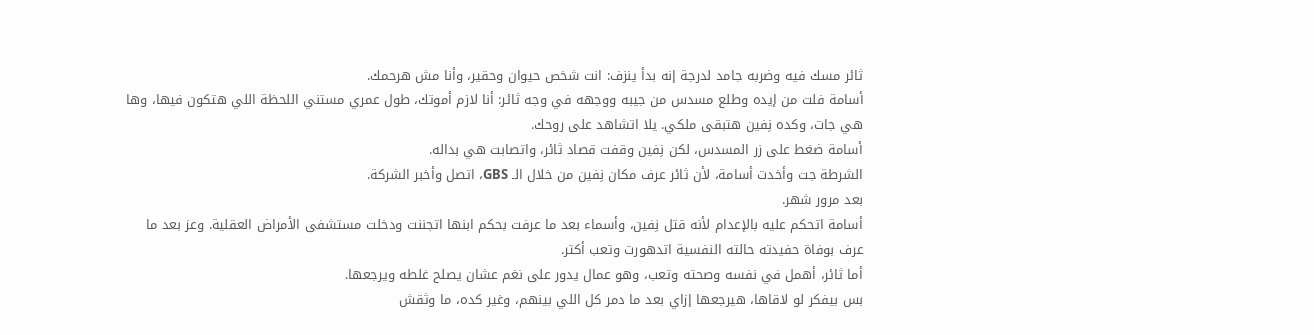ثائر مسك فيه وضربه جامد لدرجة إنه بدأ ينزف: انت شخص حيوان وحقير، وأنا مش هرحمك.
أسامة فلت من إيده وطلع مسدس من جيبه ووجهه في وجه ثائر: أنا لازم أموتك، طول عمري مستني اللحظة اللي هتكون فيها، وها هي جات، وكده نِفين هتبقى ملكي. يلا اتشاهد على روحك.
أسامة ضغط على زر المسدس، لكن نِفين وقفت قصاد ثائر، واتصابت هي بداله.
الشرطة جت وأخدت أسامة، لأن ثائر عرف مكان نِفين من خلال الـ GBS، اتصل وأخبر الشركة.
بعد مرور شهر.
أسامة اتحكم عليه بالإعدام لأنه قتل نِفين، وأسماء بعد ما عرفت بحكم ابنها اتجننت ودخلت مستشفى الأمراض العقلية. وعز بعد ما عرف بوفاة حفيدته حالته النفسية اتدهورت وتعب أكتر.
أما ثائر، أهمل في نفسه وصحته وتعب، وهو عمال يدور على نغم عشان يصلح غلطه ويرجعها.
بس بيفكر لو لاقاها، هيرجعها إزاي بعد ما دمر كل اللي بينهم، وغير كده، ما وثقش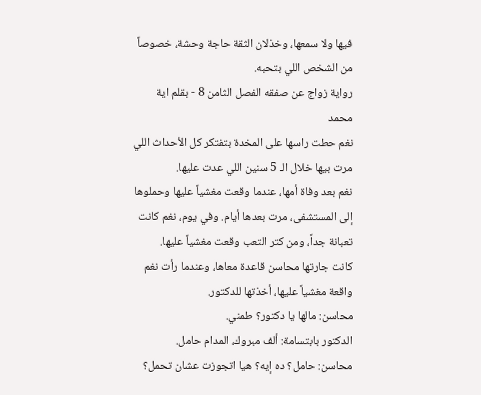فيها ولا سمعها، وخذلان الثقة حاجة وحشة، خصوصاً من الشخص اللي بتحبه.
رواية زواج عن صفقه الفصل الثامن 8 - بقلم اية محمد
نغم حطت راسها على المخدة بتفتكر كل الأحداث اللي مرت بيها خلال الـ 5 سنين اللي عدت عليها.
نغم بعد وفاة أمها، عندما وقعت مغشياً عليها وحملوها إلى المستشفى، مرت بعدها أيام. وفي يوم، نغم كانت تعبانة جداً، ومن كتر التعب وقعت مغشياً عليها.
كانت جارتها محاسن قاعدة معاها، وعندما رأت نغم واقعة مغشياً عليها، أخذتها للدكتور.
محاسن: مالها يا دكتور؟ طمني.
الدكتور بابتسامة: ألف مبروك، المدام حامل.
محاسن: حامل؟ ده إيه؟ هيا اتجوزت عشان تحمل؟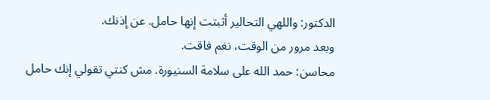الدكتور: واللهي التحالير أثبتت إنها حامل. عن إذنك.
وبعد مرور من الوقت، نغم فاقت.
محاسن: حمد الله على سلامة السنيورة. مش كنتي تقولي إنك حامل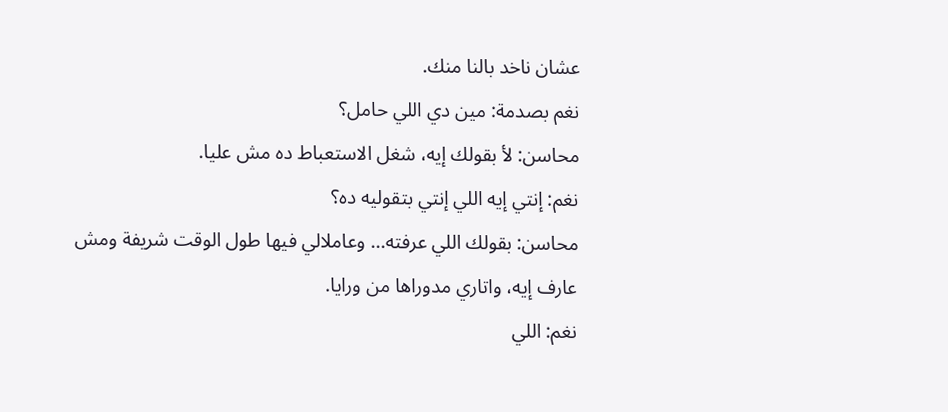عشان ناخد بالنا منك.
نغم بصدمة: مين دي اللي حامل؟
محاسن: لأ بقولك إيه، شغل الاستعباط ده مش عليا.
نغم: إنتي إيه اللي إنتي بتقوليه ده؟
محاسن: بقولك اللي عرفته... وعاملالي فيها طول الوقت شريفة ومش عارف إيه، واتاري مدوراها من ورايا.
نغم: اللي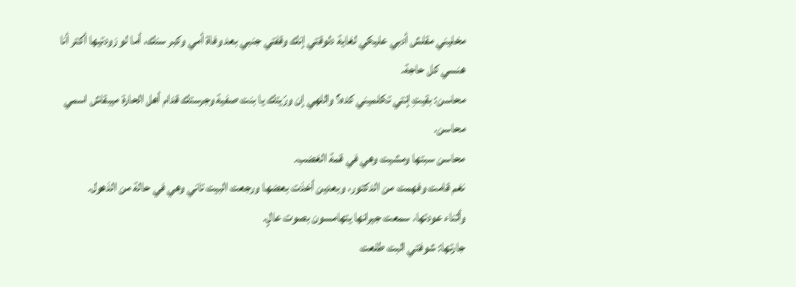مخليني مقلش أدبي عليكي لغاية دلوقتي إنك وقفتي جنبي بعد وفاة أمي وكبر سنك، أما لو زودتيها أكتر أنا هنسي كل حاجة.
محاسن: بقيتِ إنتي تكلميني كده؟ واللهي إن ورّيتك يا بنت صفية وجرستك قدام أهل الحارة ميبقاش اسمي محاسن.
محاسن سبتها ومشيت وهي في قمة الغضب.
نغم قامت وفهمت من الدكتور، وبعدين أخذت بعضها ورجعت البيت تاني وهي في حالة من الذهول.
وأثناء عودتها، سمعت جيرانها يتهامسون بصوت عالٍ.
جارتها: شوفتي البت طلعت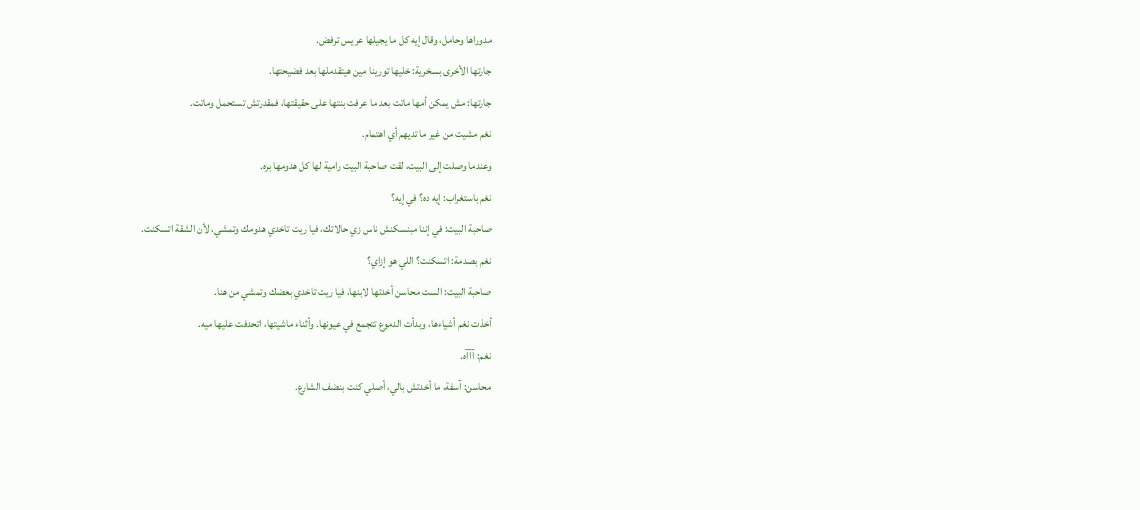مدوراها وحامل، وقال إيه كل ما يجيلها عريس ترفض.
جارتها الأخرى بسخرية: خليها تورينا مين هيتقدملها بعد فضيحتها.
جارتها: مش يمكن أمها ماتت بعد ما عرفت بنتها على حقيقتها، فمقدرتش تستحمل وماتت.
نغم مشيت من غير ما تديهم أي اهتمام.
وعندما وصلت إلى البيت، لقت صاحبة البيت رامية لها كل هدومها بره.
نغم باستغراب: إيه ده؟ في إيه؟
صاحبة البيت: في إننا مبنسكنش ناس زي حالاتك، فيا ريت تاخدي هدومك وتمشي، لأن الشقة اتسكنت.
نغم بصدمة: اتسكنت؟ اللي هو إزاي؟
صاحبة البيت: الست محاسن أخدتها لابنها، فيا ريت تاخدي بعضك وتمشي من هنا.
أخذت نغم أشياءها، وبدأت الدموع تتجمع في عيونها. وأثناء ماشيتها، اتحدفت عليها ميه.
نغم: آآآه.
محاسن: آسفة، ما أخدتش بالي، أصلي كنت بنضف الشارع.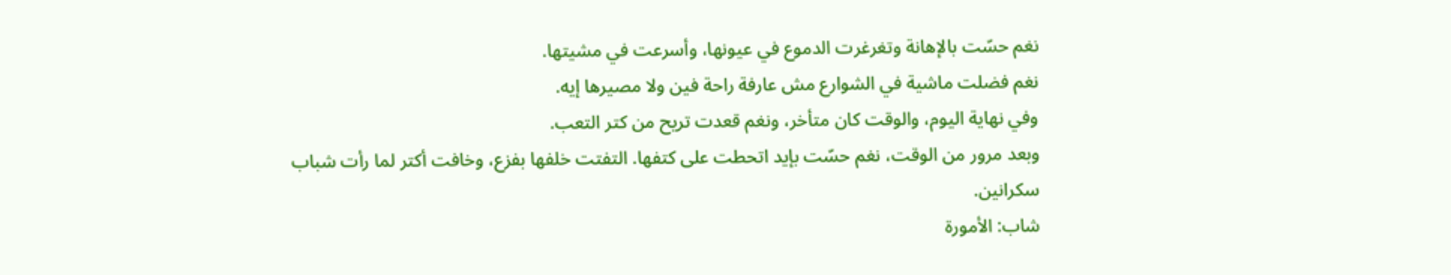نغم حسّت بالإهانة وتغرغرت الدموع في عيونها، وأسرعت في مشيتها.
نغم فضلت ماشية في الشوارع مش عارفة راحة فين ولا مصيرها إيه.
وفي نهاية اليوم، والوقت كان متأخر، ونغم قعدت تريح من كتر التعب.
وبعد مرور من الوقت، نغم حسّت بإيد اتحطت على كتفها. التفتت خلفها بفزع، وخافت أكتر لما رأت شباب سكرانين.
شاب: الأمورة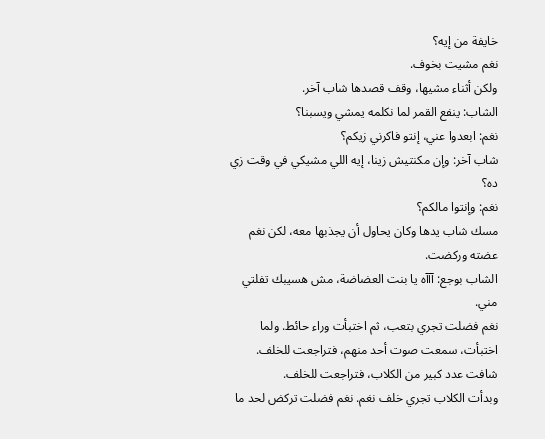خايفة من إيه؟
نغم مشيت بخوف.
ولكن أثناء مشيها، وقف قصدها شاب آخر.
الشاب: ينفع القمر لما نكلمه يمشي ويسبنا؟
نغم: ابعدوا عني، إنتو فاكرني زيكم؟
شاب آخر: وإن مكنتيش زينا، إيه اللي مشيكي في وقت زي ده؟
نغم: وإنتوا مالكم؟
مسك شاب يدها وكان يحاول أن يجذبها معه، لكن نغم عضته وركضت.
الشاب بوجع: آآآه يا بنت العضاضة، مش هسيبك تفلتي مني.
نغم فضلت تجري بتعب، ثم اختبأت وراء حائط. ولما اختبأت، سمعت صوت أحد منهم، فتراجعت للخلف. شافت عدد كبير من الكلاب، فتراجعت للخلف.
وبدأت الكلاب تجري خلف نغم. نغم فضلت تركض لحد ما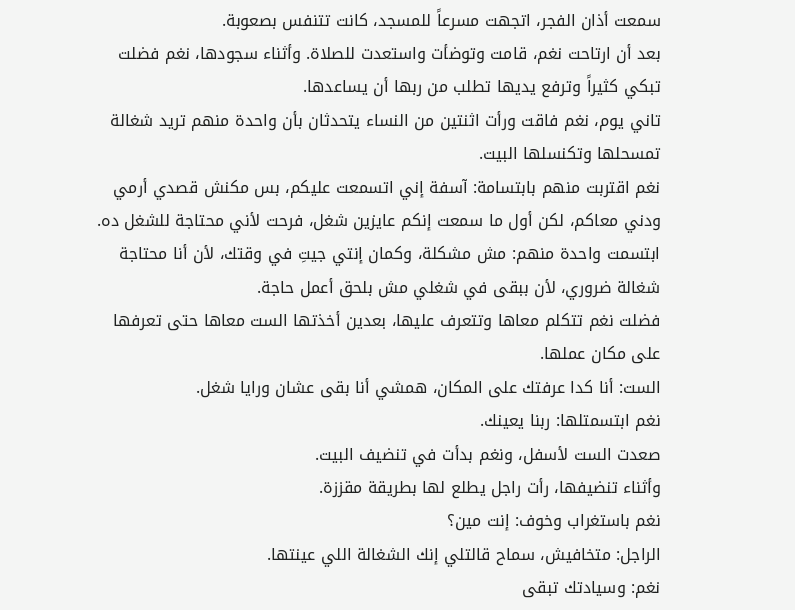سمعت أذان الفجر، اتجهت مسرعاً للمسجد، كانت تتنفس بصعوبة.
بعد أن ارتاحت نغم، قامت وتوضأت واستعدت للصلاة. وأثناء سجودها، نغم فضلت تبكي كثيراً وترفع يديها تطلب من ربها أن يساعدها.
تاني يوم، نغم فاقت ورأت اثنتين من النساء يتحدثان بأن واحدة منهم تريد شغالة تمسحلها وتكنسلها البيت.
نغم اقتربت منهم بابتسامة: آسفة إني اتسمعت عليكم، بس مكنش قصدي أرمي ودني معاكم، لكن أول ما سمعت إنكم عايزين شغل، فرحت لأني محتاجة للشغل ده.
ابتسمت واحدة منهم: مش مشكلة، وكمان إنتي جيتِ في وقتك، لأن أنا محتاجة شغالة ضروري، لأن ببقى في شغلي مش بلحق أعمل حاجة.
فضلت نغم تتكلم معاها وتتعرف عليها، بعدين أخذتها الست معاها حتى تعرفها على مكان عملها.
الست: أنا كدا عرفتك على المكان، همشي أنا بقى عشان ورايا شغل.
نغم ابتسمتلها: ربنا يعينك.
صعدت الست لأسفل، ونغم بدأت في تنضيف البيت.
وأثناء تنضيفها، رأت راجل يطلع لها بطريقة مقززة.
نغم باستغراب وخوف: إنت مين؟
الراجل: متخافيش، سماح قالتلي إنك الشغالة اللي عينتها.
نغم: وسيادتك تبقى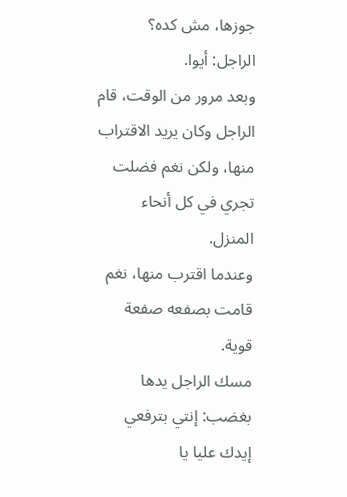جوزها، مش كده؟
الراجل: أيوا.
وبعد مرور من الوقت، قام الراجل وكان يريد الاقتراب منها، ولكن نغم فضلت تجري في كل أنحاء المنزل.
وعندما اقترب منها، نغم قامت بصفعه صفعة قوية.
مسك الراجل يدها بغضب: إنتي بترفعي إيدك عليا يا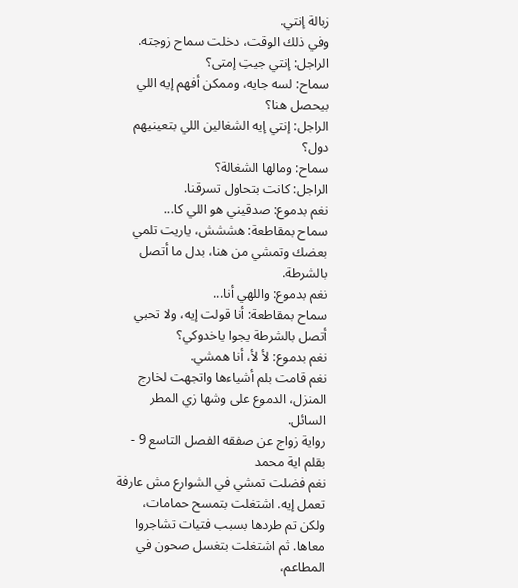زبالة إنتي.
وفي ذلك الوقت، دخلت سماح زوجته.
الراجل: إنتي جيتِ إمتى؟
سماح: لسه جايه، وممكن أفهم إيه اللي بيحصل هنا؟
الراجل: إنتي إيه الشغالين اللي بتعينيهم دول؟
سماح: ومالها الشغالة؟
الراجل: كانت بتحاول تسرقنا.
نغم بدموع: صدقيني هو اللي كا...
سماح بمقاطعة: هششش، ياريت تلمي بعضك وتمشي من هنا، بدل ما أتصل بالشرطة.
نغم بدموع: واللهي أنا...
سماح بمقاطعة: أنا قولت إيه، ولا تحبي أتصل بالشرطة يجوا ياخدوكي؟
نغم بدموع: لأ لأ، أنا همشي.
نغم قامت بلم أشياءها واتجهت لخارج المنزل، الدموع على وشها زي المطر السائل.
رواية زواج عن صفقه الفصل التاسع 9 - بقلم اية محمد
نغم فضلت تمشي في الشوارع مش عارفة تعمل إيه. اشتغلت بتمسح حمامات، ولكن تم طردها بسبب فتيات تشاجروا معاها. ثم اشتغلت بتغسل صحون في المطاعم،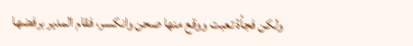ولكن فجأة تعبت ووقع منها صحن وانكسر، فقام المدير برفضها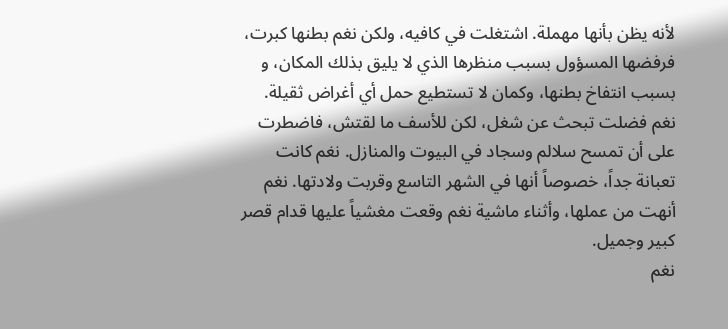لأنه يظن بأنها مهملة. اشتغلت في كافيه، ولكن نغم بطنها كبرت، فرفضها المسؤول بسبب منظرها الذي لا يليق بذلك المكان، و بسبب انتفاخ بطنها، وكمان لا تستطيع حمل أي أغراض ثقيلة.
نغم فضلت تبحث عن شغل، لكن للأسف ما لقتش، فاضطرت على أن تمسح سلالم وسجاد في البيوت والمنازل. نغم كانت تعبانة جداً، خصوصاً أنها في الشهر التاسع وقربت ولادتها. نغم أنهت من عملها، وأثناء ماشية نغم وقعت مغشياً عليها قدام قصر كبير وجميل.
نغم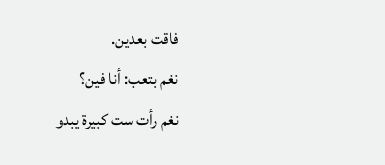فاقت بعدين.
نغم بتعب: أنا فين؟
نغم رأت ست كبيرة يبدو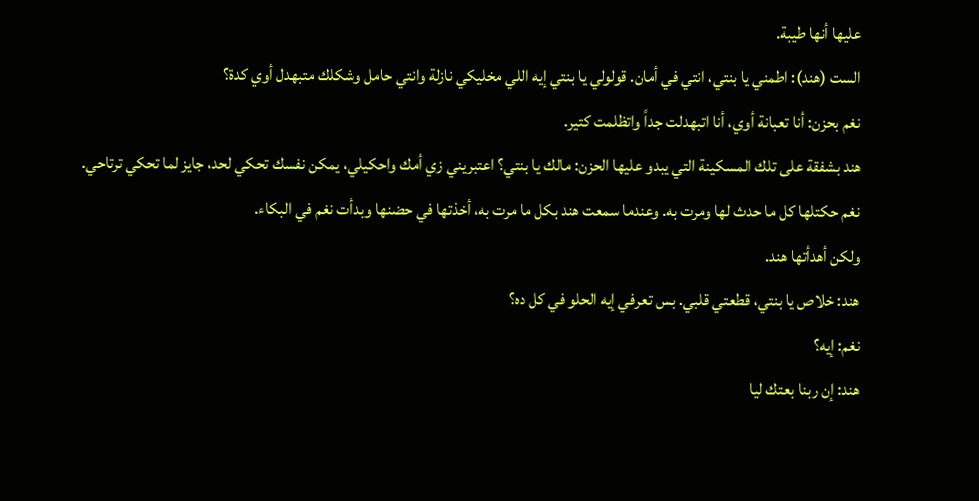عليها أنها طيبة.
الست (هند): اطمني يا بنتي، انتي في أمان. قولولي يا بنتي إيه اللي مخليكي نازلة وانتي حامل وشكلك متبهدل أوي كدة؟
نغم بحزن: أنا تعبانة أوي، أنا اتبهدلت جداً واتظلمت كتير.
هند بشفقة على تلك المسكينة التي يبدو عليها الحزن: مالك يا بنتي؟ اعتبريني زي أمك واحكيلي، يمكن نفسك تحكي لحد، جايز لما تحكي ترتاحي.
نغم حكتلها كل ما حدث لها ومرت به. وعندما سمعت هند بكل ما مرت به، أخذتها في حضنها وبدأت نغم في البكاء.
ولكن أهدأتها هند.
هند: خلاص يا بنتي، قطعتي قلبي. بس تعرفي إيه الحلو في كل ده؟
نغم: إيه؟
هند: إن ربنا بعتك ليا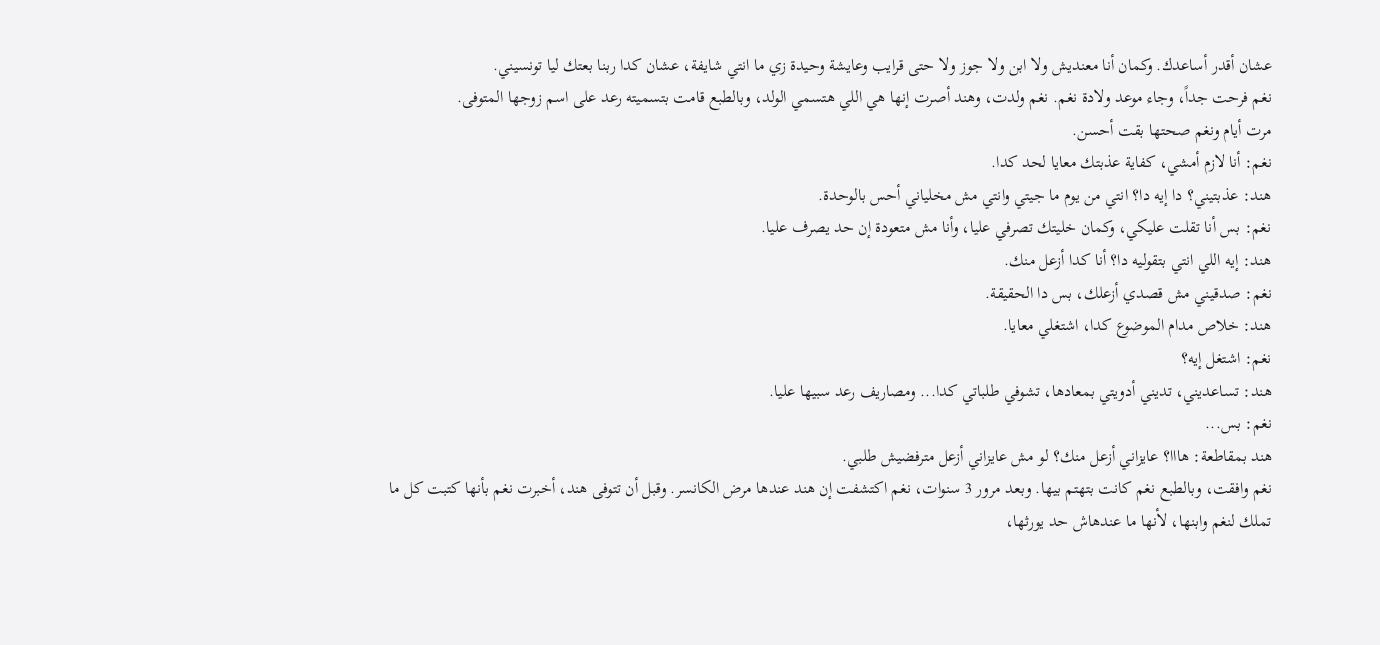عشان أقدر أساعدك. وكمان أنا معنديش ولا ابن ولا جوز ولا حتى قرايب وعايشة وحيدة زي ما انتي شايفة، عشان كدا ربنا بعتك ليا تونسيني.
نغم فرحت جداً، وجاء موعد ولادة نغم. نغم ولدت، وهند أصرت إنها هي اللي هتسمي الولد، وبالطبع قامت بتسميته رعد على اسم زوجها المتوفى.
مرت أيام ونغم صحتها بقت أحسن.
نغم: أنا لازم أمشي، كفاية عذبتك معايا لحد كدا.
هند: عذبتيني؟ دا إيه دا؟ انتي من يوم ما جيتي وانتي مش مخلياني أحس بالوحدة.
نغم: بس أنا تقلت عليكي، وكمان خليتك تصرفي عليا، وأنا مش متعودة إن حد يصرف عليا.
هند: إيه اللي انتي بتقوليه دا؟ أنا كدا أزعل منك.
نغم: صدقيني مش قصدي أزعلك، بس دا الحقيقة.
هند: خلاص مدام الموضوع كدا، اشتغلي معايا.
نغم: اشتغل إيه؟
هند: تساعديني، تديني أدويتي بمعادها، تشوفي طلباتي كدا... ومصاريف رعد سبيها عليا.
نغم: بس...
هند بمقاطعة: هااا؟ عايزاني أزعل منك؟ لو مش عايزاني أزعل مترفضيش طلبي.
نغم وافقت، وبالطبع نغم كانت بتهتم بيها. وبعد مرور 3 سنوات، نغم اكتشفت إن هند عندها مرض الكانسر. وقبل أن تتوفى هند، أخبرت نغم بأنها كتبت كل ما تملك لنغم وابنها، لأنها ما عندهاش حد يورثها،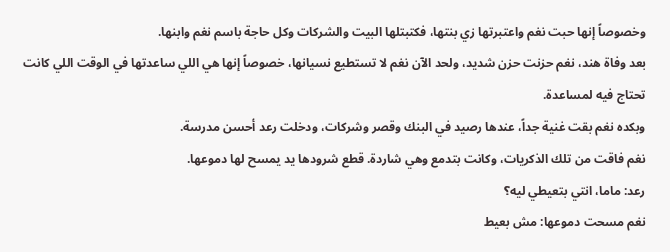وخصوصاً إنها حبت نغم واعتبرتها زي بنتها، فكتبتلها البيت والشركات وكل حاجة باسم نغم وابنها.
بعد وفاة هند، نغم حزنت حزن شديد، ولحد الآن نغم لا تستطيع نسيانها، خصوصاً إنها هي اللي ساعدتها في الوقت اللي كانت تحتاج فيه لمساعدة.
وبكده نغم بقت غنية جداً، عندها رصيد في البنك وقصر وشركات، ودخلت رعد أحسن مدرسة.
نغم فاقت من تلك الذكريات، وكانت بتدمع وهي شاردة. قطع شرودها يد يمسح لها دموعها.
رعد: ماما، انتي بتعيطي ليه؟
نغم مسحت دموعها: مش بعيط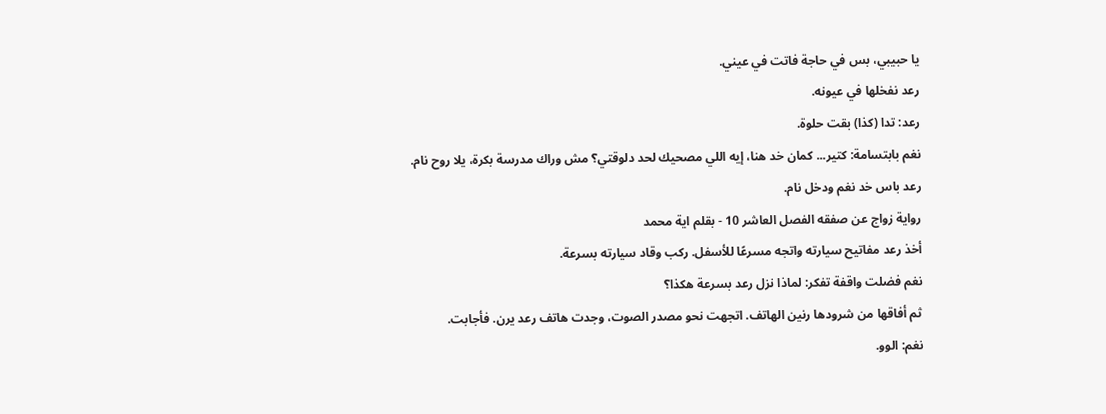يا حبيبي، بس في حاجة فاتت في عيني.
رعد نفخلها في عيونه.
رعد: تدا (كذا) بقت حلوة.
نغم بابتسامة: كتير... كمان خد هنا، إيه اللي مصحيك لحد دلوقتي؟ مش وراك مدرسة بكرة، يلا روح نام.
رعد باس خد نغم ودخل نام.
رواية زواج عن صفقه الفصل العاشر 10 - بقلم اية محمد
أخذ رعد مفاتيح سيارته واتجه مسرعًا للأسفل. ركب وقاد سيارته بسرعة.
نغم فضلت واقفة تفكر: لماذا نزل رعد بسرعة هكذا؟
ثم أفاقها من شرودها رنين الهاتف. اتجهت نحو مصدر الصوت، وجدت هاتف رعد يرن. فأجابت.
نغم: الوو.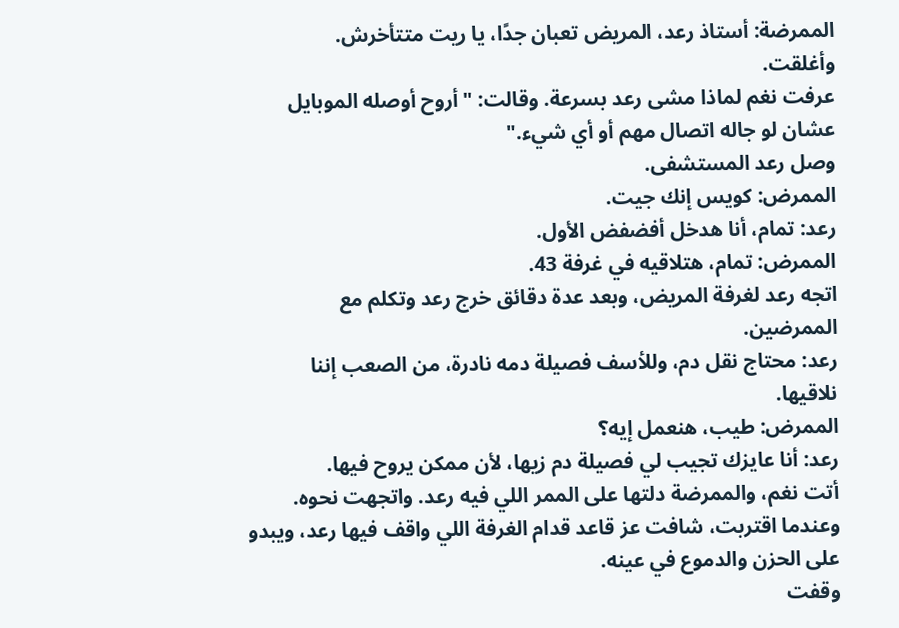الممرضة: أستاذ رعد، المريض تعبان جدًا، يا ريت متتأخرش.
وأغلقت.
عرفت نغم لماذا مشى رعد بسرعة. وقالت: "أروح أوصله الموبايل عشان لو جاله اتصال مهم أو أي شيء."
وصل رعد المستشفى.
الممرض: كويس إنك جيت.
رعد: تمام، أنا هدخل أفضفض الأول.
الممرض: تمام، هتلاقيه في غرفة 43.
اتجه رعد لغرفة المريض، وبعد عدة دقائق خرج رعد وتكلم مع الممرضين.
رعد: محتاج نقل دم، وللأسف فصيلة دمه نادرة، من الصعب إننا نلاقيها.
الممرض: طيب، هنعمل إيه؟
رعد: أنا عايزك تجيب لي فصيلة دم زيها، لأن ممكن يروح فيها.
أتت نغم، والممرضة دلتها على الممر اللي فيه رعد. واتجهت نحوه. وعندما اقتربت، شافت عز قاعد قدام الغرفة اللي واقف فيها رعد، ويبدو على الحزن والدموع في عينه.
وقفت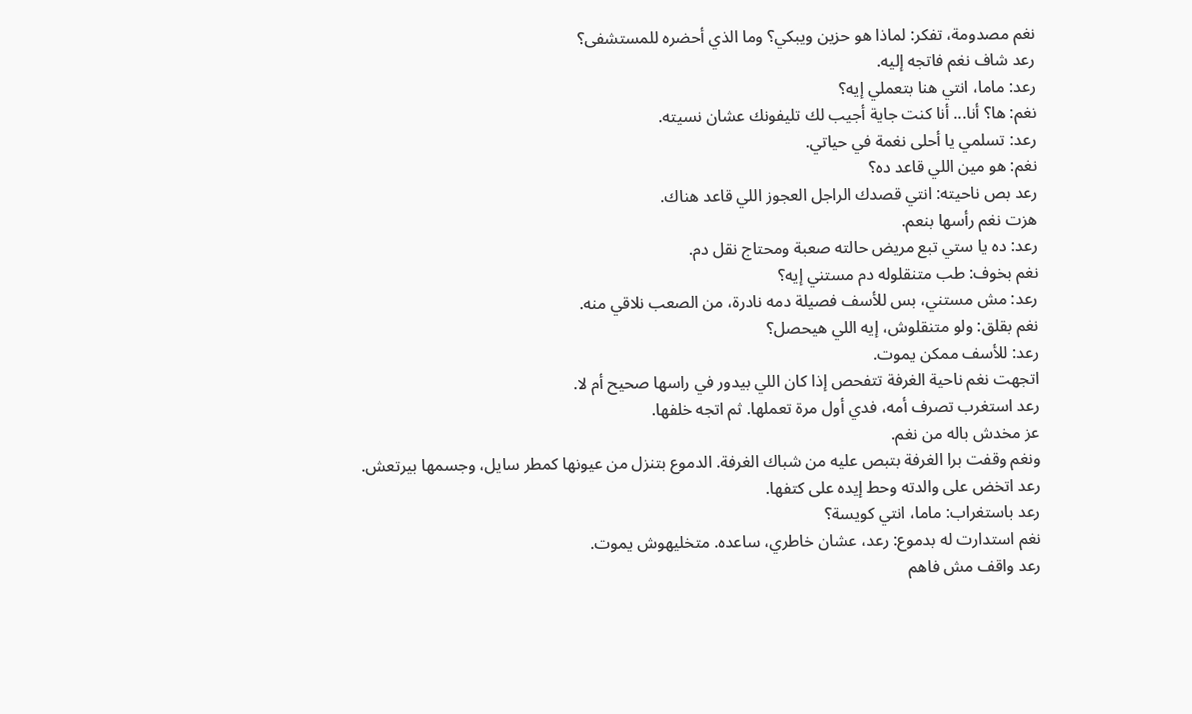نغم مصدومة، تفكر: لماذا هو حزين ويبكي؟ وما الذي أحضره للمستشفى؟
رعد شاف نغم فاتجه إليه.
رعد: ماما، انتي هنا بتعملي إيه؟
نغم: ها؟ أنا... أنا كنت جاية أجيب لك تليفونك عشان نسيته.
رعد: تسلمي يا أحلى نغمة في حياتي.
نغم: هو مين اللي قاعد ده؟
رعد بص ناحيته: انتي قصدك الراجل العجوز اللي قاعد هناك.
هزت نغم رأسها بنعم.
رعد: ده يا ستي تبع مريض حالته صعبة ومحتاج نقل دم.
نغم بخوف: طب متنقلوله دم مستني إيه؟
رعد: مش مستني، بس للأسف فصيلة دمه نادرة، من الصعب نلاقي منه.
نغم بقلق: ولو متنقلوش، إيه اللي هيحصل؟
رعد: للأسف ممكن يموت.
اتجهت نغم ناحية الغرفة تتفحص إذا كان اللي بيدور في راسها صحيح أم لا.
رعد استغرب تصرف أمه، فدي أول مرة تعملها. ثم اتجه خلفها.
عز مخدش باله من نغم.
ونغم وقفت برا الغرفة بتبص عليه من شباك الغرفة. الدموع بتنزل من عيونها كمطر سايل، وجسمها بيرتعش.
رعد اتخض على والدته وحط إيده على كتفها.
رعد باستغراب: ماما، انتي كويسة؟
نغم استدارت له بدموع: رعد، عشان خاطري، ساعده. متخليهوش يموت.
رعد واقف مش فاهم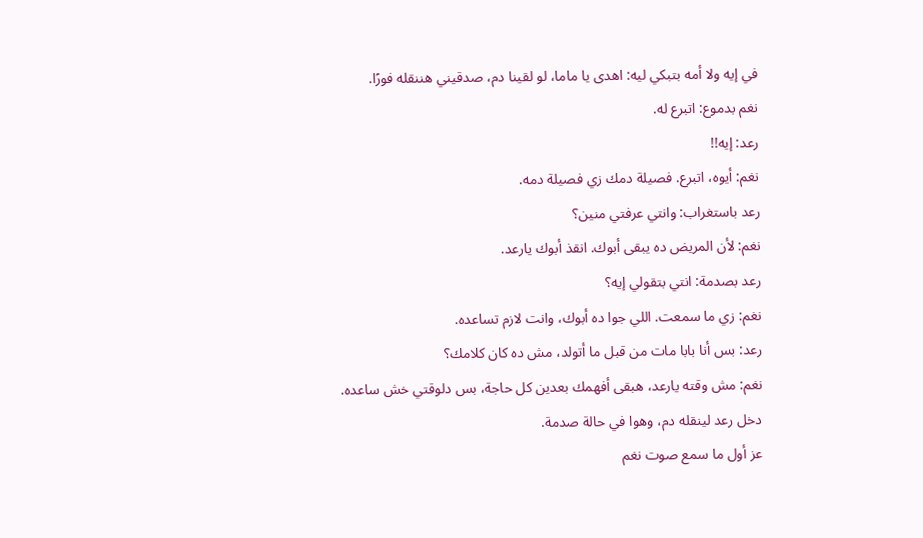في إيه ولا أمه بتبكي ليه: اهدى يا ماما، لو لقينا دم، صدقيني هننقله فورًا.
نغم بدموع: اتبرع له.
رعد: إيه!!
نغم: أيوه، اتبرع. فصيلة دمك زي فصيلة دمه.
رعد باستغراب: وانتي عرفتي منين؟
نغم: لأن المريض ده يبقى أبوك. انقذ أبوك يارعد.
رعد بصدمة: انتي بتقولي إيه؟
نغم: زي ما سمعت. اللي جوا ده أبوك، وانت لازم تساعده.
رعد: بس أنا بابا مات من قبل ما أتولد، مش ده كان كلامك؟
نغم: مش وقته يارعد، هبقى أفهمك بعدين كل حاجة، بس دلوقتي خش ساعده.
دخل رعد لينقله دم، وهوا في حالة صدمة.
عز أول ما سمع صوت نغم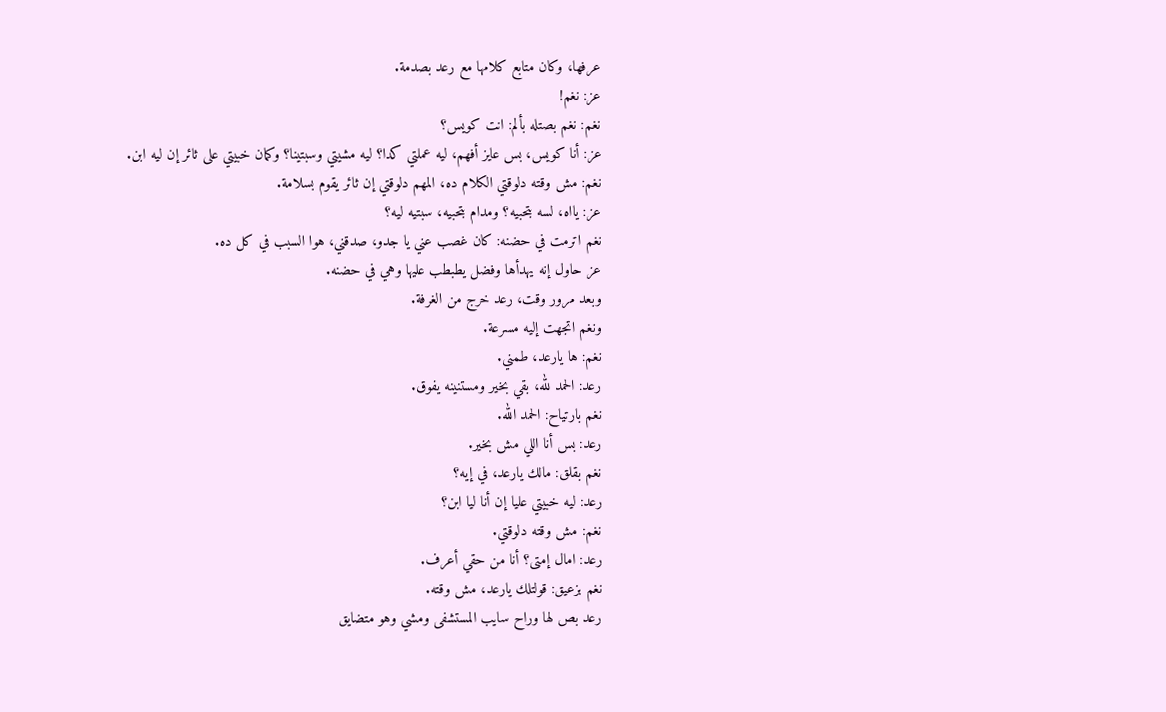عرفها، وكان متابع كلامها مع رعد بصدمة.
عز: نغم!
نغم: نغم بصتله بألم: انت كويس؟
عز: أنا كويس، بس عايز أفهم، ليه عملتي كدا؟ ليه مشيتي وسبتينا؟ وكمان خبيتي على ثائر إن ليه ابن.
نغم: مش وقته دلوقتي الكلام ده، المهم دلوقتي إن ثائر يقوم بسلامة.
عز: يااه، لسه بتحبيه؟ ومدام بتحبيه، سبتيه ليه؟
نغم اترمت في حضنه: كان غصب عني يا جدو، صدقني، هوا السبب في كل ده.
عز حاول إنه يهدأها وفضل يطبطب عليها وهي في حضنه.
وبعد مرور وقت، رعد خرج من الغرفة.
ونغم اتجهت إليه مسرعة.
نغم: ها يارعد، طمني.
رعد: الحمد لله، بقي بخير ومستنينه يفوق.
نغم بارتياح: الحمد الله.
رعد: بس أنا اللي مش بخير.
نغم بقلق: مالك يارعد، في إيه؟
رعد: ليه خبيتي عليا إن أنا ليا ابن؟
نغم: مش وقته دلوقتي.
رعد: امال إمتى؟ أنا من حقي أعرف.
نغم بزعيق: قولتلك يارعد، مش وقته.
رعد بص لها وراح سايب المستشفى ومشي وهو متضايق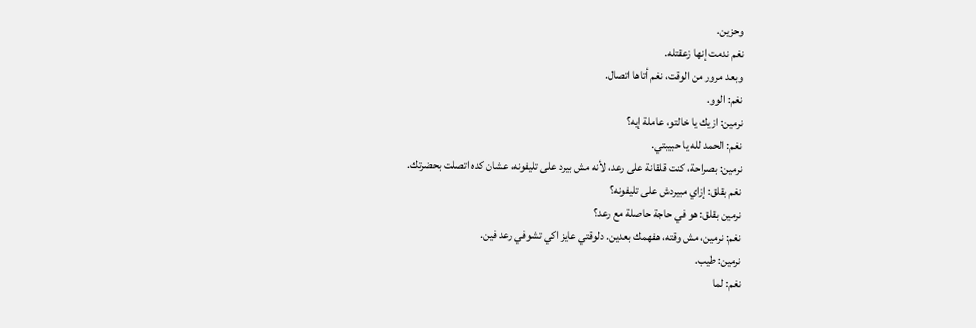وحزين.
نغم ندمت إنها زعقتله.
وبعد مرور من الوقت، نغم أتاها اتصال.
نغم: الوو.
نرمين: ازيك يا خالتو، عاملة إيه؟
نغم: الحمد لله يا حبيبتي.
نرمين: بصراحة، كنت قلقانة على رعد، لأنه مش بيرد على تليفونه، عشان كده اتصلت بحضرتك.
نغم بقلق: إزاي مبيردش على تليفونه؟
نرمين بقلق: هو في حاجة حاصلة مع رعد؟
نغم: نرمين، مش وقته، هفهمك بعدين. دلوقتي عايز اكي تشوفي رعد فين.
نرمين: طيب.
نغم: لما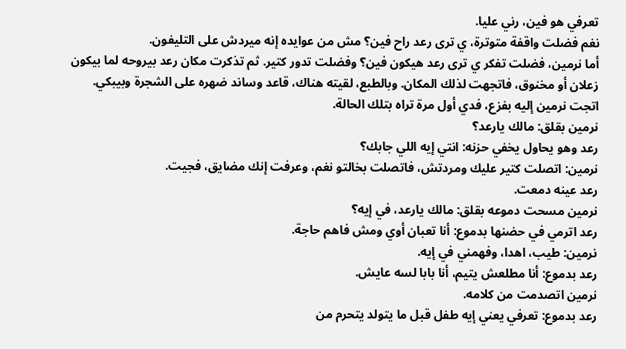تعرفي هو فين، رني عليا.
نغم فضلت واقفة متوترة، ي ترى رعد راح فين؟ مش من عوايده إنه ميردش على التليفون.
أما نرمين، فضلت تفكر ي ترى رعد هيكون فين؟ وفضلت تدور كتير. ثم تذكرت مكان رعد بيروحه لما بيكون زعلان أو مخنوق، فاتجهت لذلك المكان. وبالطبع، لقيته هناك، قاعد وساند ضهره على الشجرة وبيبكي.
اتجت نرمين إليه بفزع، فدي أول مرة تراه بتلك الحالة.
نرمين بقلق: مالك يارعد؟
رعد وهو يحاول يخفي حزنه: انتي إيه اللي جابك؟
نرمين: اتصلت كتير عليك ومردتش، فاتصلت بخالتو نغم، وعرفت إنك مضايق، فجيت.
رعد عينه دمعت.
نرمين مسحت دموعه بقلق: مالك يارعد، في إيه؟
رعد اترمي في حضنها بدموع: أنا تعبان أوي ومش فاهم حاجة.
نرمين: طيب، اهدا، وفهمني في إيه.
رعد بدموع: أنا مطلعش يتيم، أنا بابا لسه عايش.
نرمين اتصدمت من كلامه.
رعد بدموع: تعرفي يعني إيه طفل قبل ما يتولد يتحرم من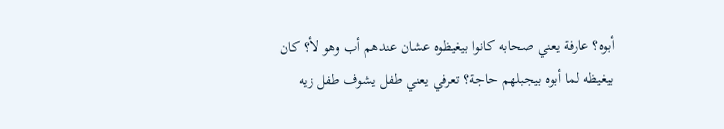أبوه؟ عارفة يعني صحابه كانوا بيغيظوه عشان عندهم أب وهو لأ؟ كان بيغيظه لما أبوه بيجبلهم حاجة؟ تعرفي يعني طفل يشوف طفل زيه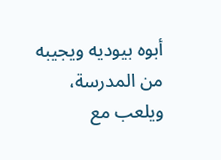أبوه بيوديه ويجيبه من المدرسة، ويلعب مع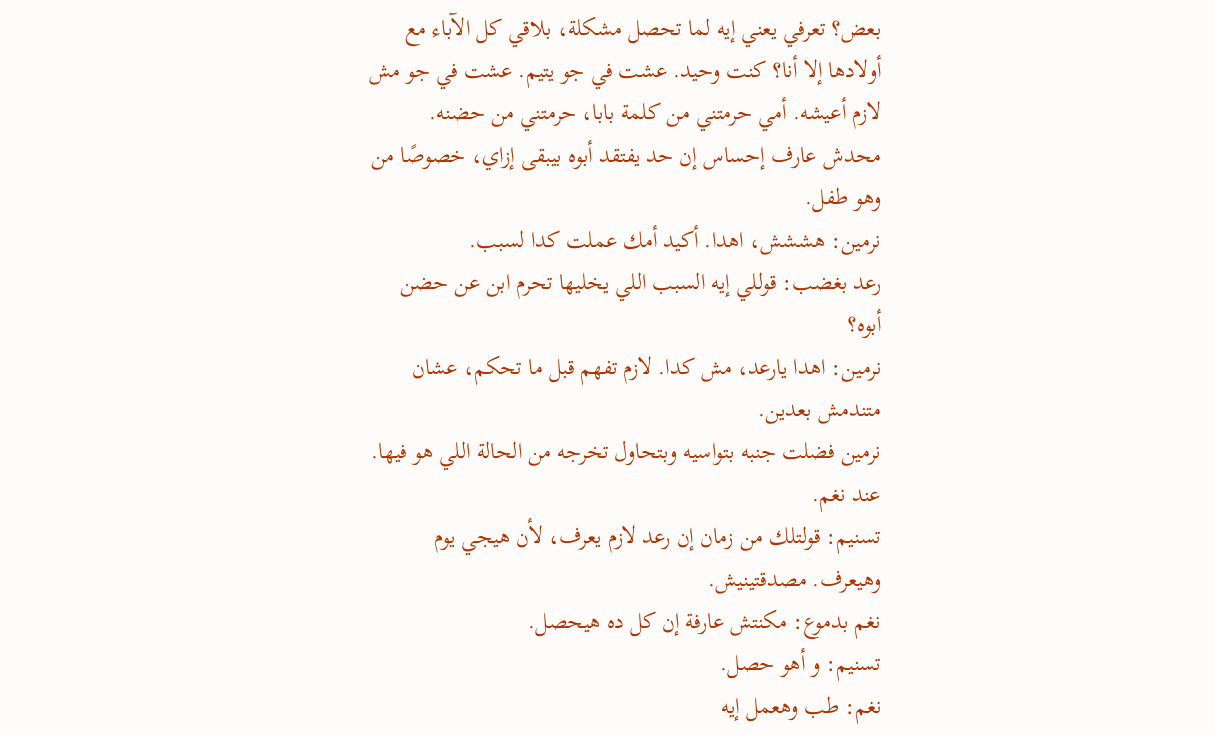بعض؟ تعرفي يعني إيه لما تحصل مشكلة، بلاقي كل الآباء مع أولادها إلا أنا؟ كنت وحيد. عشت في جو يتيم. عشت في جو مش لازم أعيشه. أمي حرمتني من كلمة بابا، حرمتني من حضنه. محدش عارف إحساس إن حد يفتقد أبوه بيبقى إزاي، خصوصًا من وهو طفل.
نرمين: هششش، اهدا. أكيد أمك عملت كدا لسبب.
رعد بغضب: قوللي إيه السبب اللي يخليها تحرم ابن عن حضن أبوه؟
نرمين: اهدا يارعد، مش كدا. لازم تفهم قبل ما تحكم، عشان متندمش بعدين.
نرمين فضلت جنبه بتواسيه وبتحاول تخرجه من الحالة اللي هو فيها.
عند نغم.
تسنيم: قولتلك من زمان إن رعد لازم يعرف، لأن هيجي يوم وهيعرف. مصدقتينيش.
نغم بدموع: مكنتش عارفة إن كل ده هيحصل.
تسنيم: و أهو حصل.
نغم: طب وهعمل إيه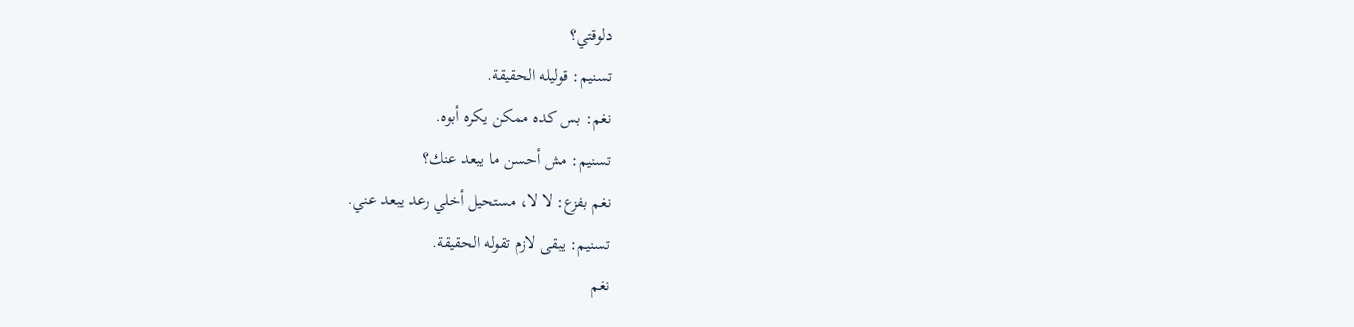دلوقتي؟
تسنيم: قوليله الحقيقة.
نغم: بس كده ممكن يكره أبوه.
تسنيم: مش أحسن ما يبعد عنك؟
نغم بفزع: لا لا، مستحيل أخلي رعد يبعد عني.
تسنيم: يبقى لازم تقوله الحقيقة.
نغم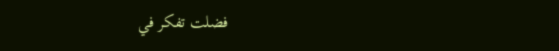فضلت تفكر في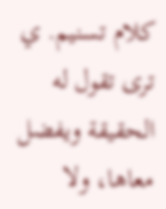كلام تسنيم. ي ترى تقول له الحقيقة ويفضل معاها، ولا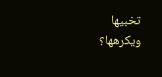تخبيها ويكرهها؟